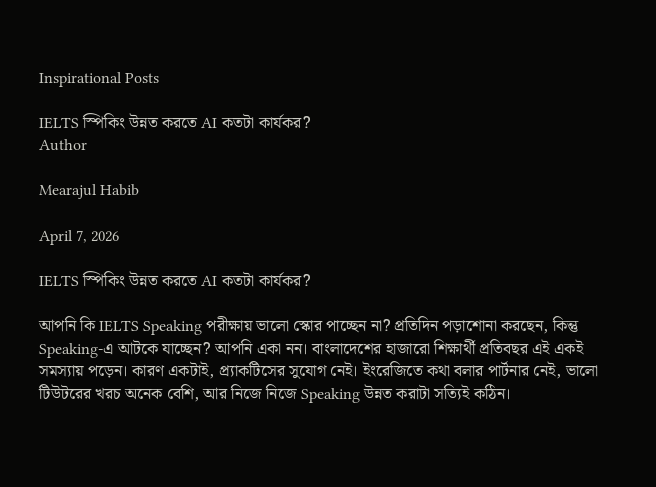Inspirational Posts

IELTS স্পিকিং উন্নত করতে AI কতটা কার্যকর?
Author

Mearajul Habib

April 7, 2026

IELTS স্পিকিং উন্নত করতে AI কতটা কার্যকর?

আপনি কি IELTS Speaking পরীক্ষায় ভালো স্কোর পাচ্ছেন না? প্রতিদিন পড়াশোনা করছেন, কিন্তু Speaking-এ আটকে যাচ্ছেন? আপনি একা নন। বাংলাদেশের হাজারো শিক্ষার্থী প্রতিবছর এই একই সমস্যায় পড়েন। কারণ একটাই, প্র্যাকটিসের সুযোগ নেই। ইংরেজিতে কথা বলার পার্টনার নেই, ভালো টিউটরের খরচ অনেক বেশি, আর নিজে নিজে Speaking উন্নত করাটা সত্যিই কঠিন।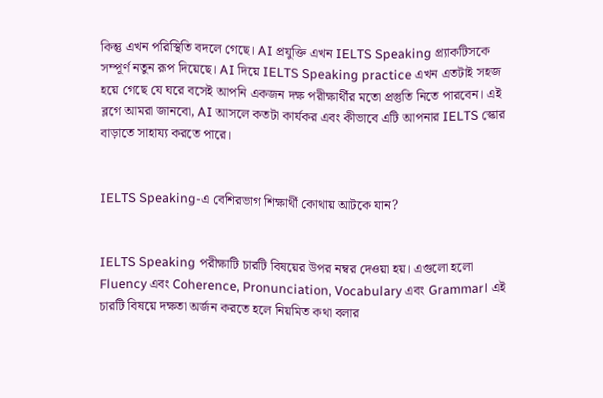কিন্তু এখন পরিস্থিতি বদলে গেছে। AI প্রযুক্তি এখন IELTS Speaking প্র্যাকটিসকে সম্পূর্ণ নতুন রূপ দিয়েছে। AI দিয়ে IELTS Speaking practice এখন এতটাই সহজ হয়ে গেছে যে ঘরে বসেই আপনি একজন দক্ষ পরীক্ষার্থীর মতো প্রস্তুতি নিতে পারবেন। এই ব্লগে আমরা জানবো, AI আসলে কতটা কার্যকর এবং কীভাবে এটি আপনার IELTS স্কোর বাড়াতে সাহায্য করতে পারে।


IELTS Speaking-এ বেশিরভাগ শিক্ষার্থী কোথায় আটকে যান?


IELTS Speaking পরীক্ষাটি চারটি বিষয়ের উপর নম্বর দেওয়া হয়। এগুলো হলো Fluency এবং Coherence, Pronunciation, Vocabulary এবং Grammar। এই চারটি বিষয়ে দক্ষতা অর্জন করতে হলে নিয়মিত কথা বলার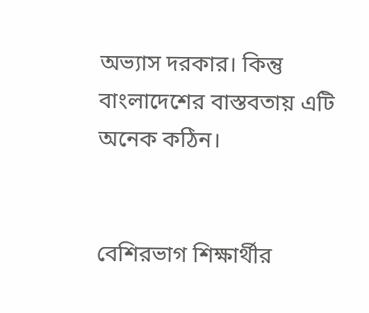অভ্যাস দরকার। কিন্তু বাংলাদেশের বাস্তবতায় এটি অনেক কঠিন।


বেশিরভাগ শিক্ষার্থীর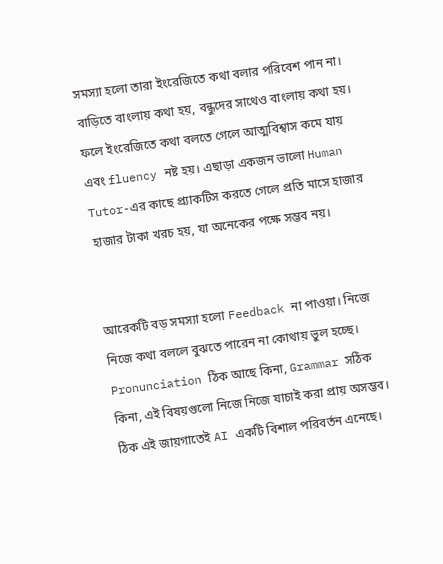সমস্যা হলো তারা ইংরেজিতে কথা বলার পরিবেশ পান না। বাড়িতে বাংলায় কথা হয়, বন্ধুদের সাথেও বাংলায় কথা হয়। ফলে ইংরেজিতে কথা বলতে গেলে আত্মবিশ্বাস কমে যায় এবং fluency নষ্ট হয়। এছাড়া একজন ভালো Human Tutor-এর কাছে প্র্যাকটিস করতে গেলে প্রতি মাসে হাজার হাজার টাকা খরচ হয়, যা অনেকের পক্ষে সম্ভব নয়।


আরেকটি বড় সমস্যা হলো Feedback না পাওয়া। নিজে নিজে কথা বললে বুঝতে পারেন না কোথায় ভুল হচ্ছে। Pronunciation ঠিক আছে কিনা, Grammar সঠিক কিনা, এই বিষয়গুলো নিজে নিজে যাচাই করা প্রায় অসম্ভব। ঠিক এই জায়গাতেই AI একটি বিশাল পরিবর্তন এনেছে।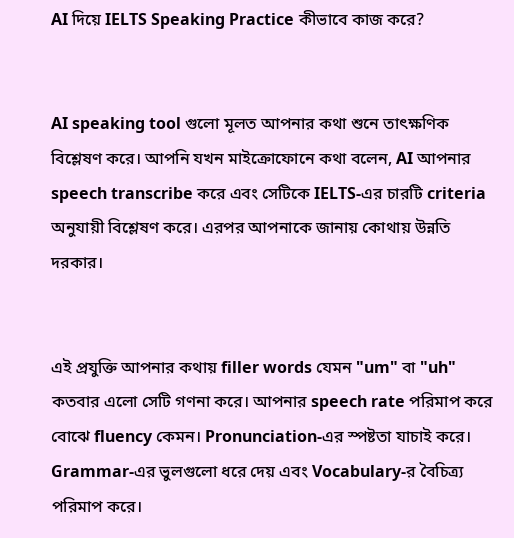AI দিয়ে IELTS Speaking Practice কীভাবে কাজ করে?


AI speaking tool গুলো মূলত আপনার কথা শুনে তাৎক্ষণিক বিশ্লেষণ করে। আপনি যখন মাইক্রোফোনে কথা বলেন, AI আপনার speech transcribe করে এবং সেটিকে IELTS-এর চারটি criteria অনুযায়ী বিশ্লেষণ করে। এরপর আপনাকে জানায় কোথায় উন্নতি দরকার।


এই প্রযুক্তি আপনার কথায় filler words যেমন "um" বা "uh" কতবার এলো সেটি গণনা করে। আপনার speech rate পরিমাপ করে বোঝে fluency কেমন। Pronunciation-এর স্পষ্টতা যাচাই করে। Grammar-এর ভুলগুলো ধরে দেয় এবং Vocabulary-র বৈচিত্র্য পরিমাপ করে।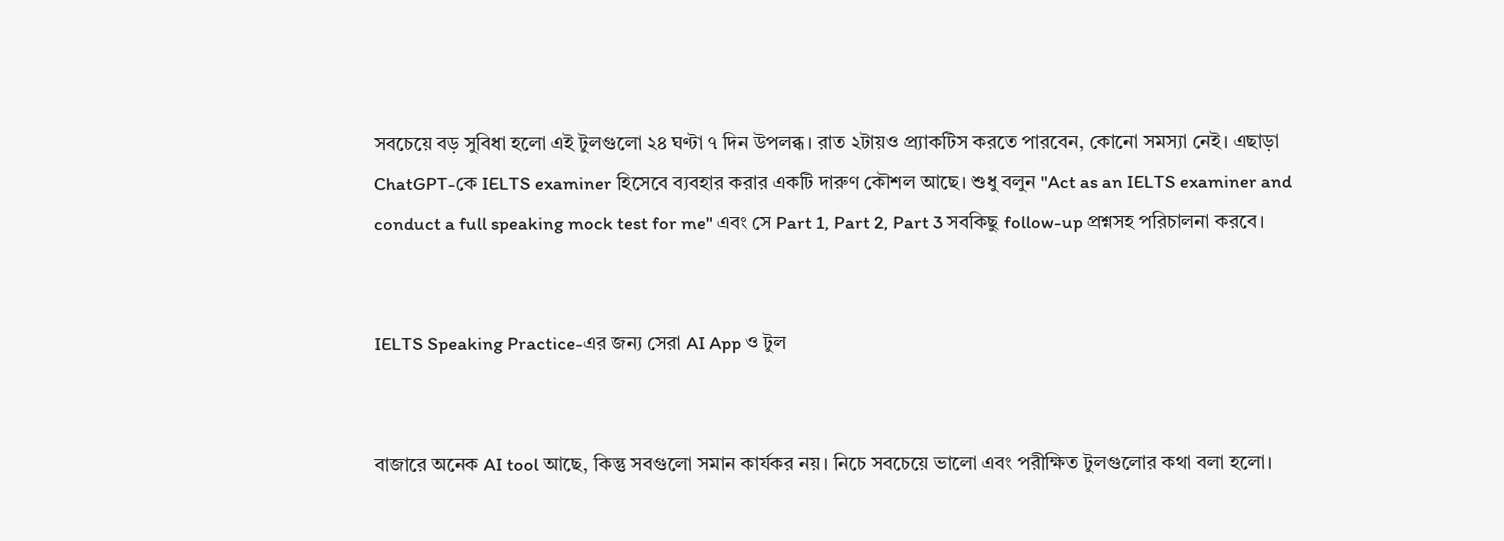সবচেয়ে বড় সুবিধা হলো এই টুলগুলো ২৪ ঘণ্টা ৭ দিন উপলব্ধ। রাত ২টায়ও প্র্যাকটিস করতে পারবেন, কোনো সমস্যা নেই। এছাড়া ChatGPT-কে IELTS examiner হিসেবে ব্যবহার করার একটি দারুণ কৌশল আছে। শুধু বলুন "Act as an IELTS examiner and conduct a full speaking mock test for me" এবং সে Part 1, Part 2, Part 3 সবকিছু follow-up প্রশ্নসহ পরিচালনা করবে।


IELTS Speaking Practice-এর জন্য সেরা AI App ও টুল


বাজারে অনেক AI tool আছে, কিন্তু সবগুলো সমান কার্যকর নয়। নিচে সবচেয়ে ভালো এবং পরীক্ষিত টুলগুলোর কথা বলা হলো।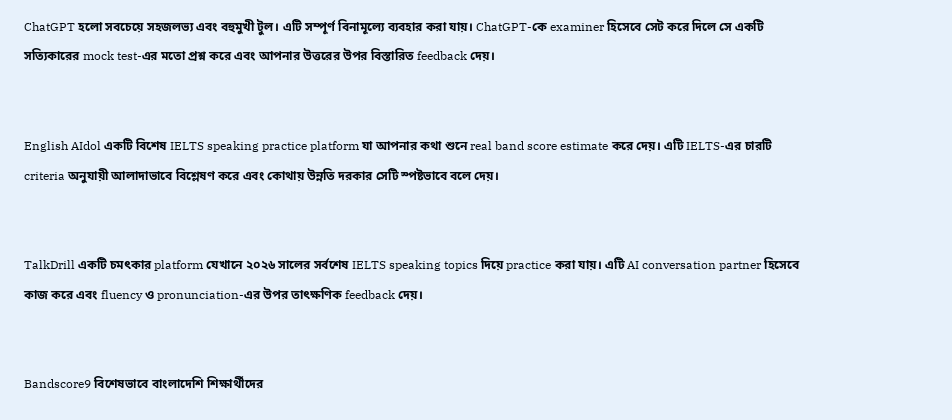ChatGPT হলো সবচেয়ে সহজলভ্য এবং বহুমুখী টুল। এটি সম্পূর্ণ বিনামূল্যে ব্যবহার করা যায়। ChatGPT-কে examiner হিসেবে সেট করে দিলে সে একটি সত্যিকারের mock test-এর মতো প্রশ্ন করে এবং আপনার উত্তরের উপর বিস্তারিত feedback দেয়।


English AIdol একটি বিশেষ IELTS speaking practice platform যা আপনার কথা শুনে real band score estimate করে দেয়। এটি IELTS-এর চারটি criteria অনুযায়ী আলাদাভাবে বিশ্লেষণ করে এবং কোথায় উন্নতি দরকার সেটি স্পষ্টভাবে বলে দেয়।


TalkDrill একটি চমৎকার platform যেখানে ২০২৬ সালের সর্বশেষ IELTS speaking topics দিয়ে practice করা যায়। এটি AI conversation partner হিসেবে কাজ করে এবং fluency ও pronunciation-এর উপর তাৎক্ষণিক feedback দেয়।


Bandscore9 বিশেষভাবে বাংলাদেশি শিক্ষার্থীদের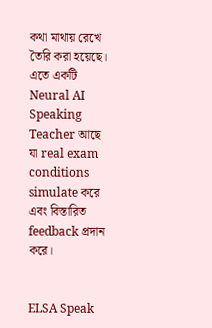কথা মাথায় রেখে তৈরি করা হয়েছে। এতে একটি Neural AI Speaking Teacher আছে যা real exam conditions simulate করে এবং বিস্তারিত feedback প্রদান করে।


ELSA Speak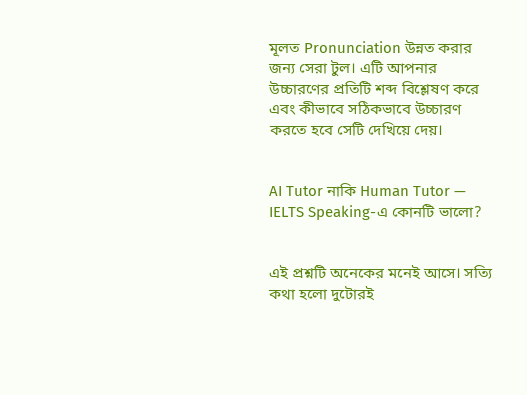মূলত Pronunciation উন্নত করার জন্য সেরা টুল। এটি আপনার উচ্চারণের প্রতিটি শব্দ বিশ্লেষণ করে এবং কীভাবে সঠিকভাবে উচ্চারণ করতে হবে সেটি দেখিয়ে দেয়।


AI Tutor নাকি Human Tutor — IELTS Speaking-এ কোনটি ভালো?


এই প্রশ্নটি অনেকের মনেই আসে। সত্যি কথা হলো দুটোরই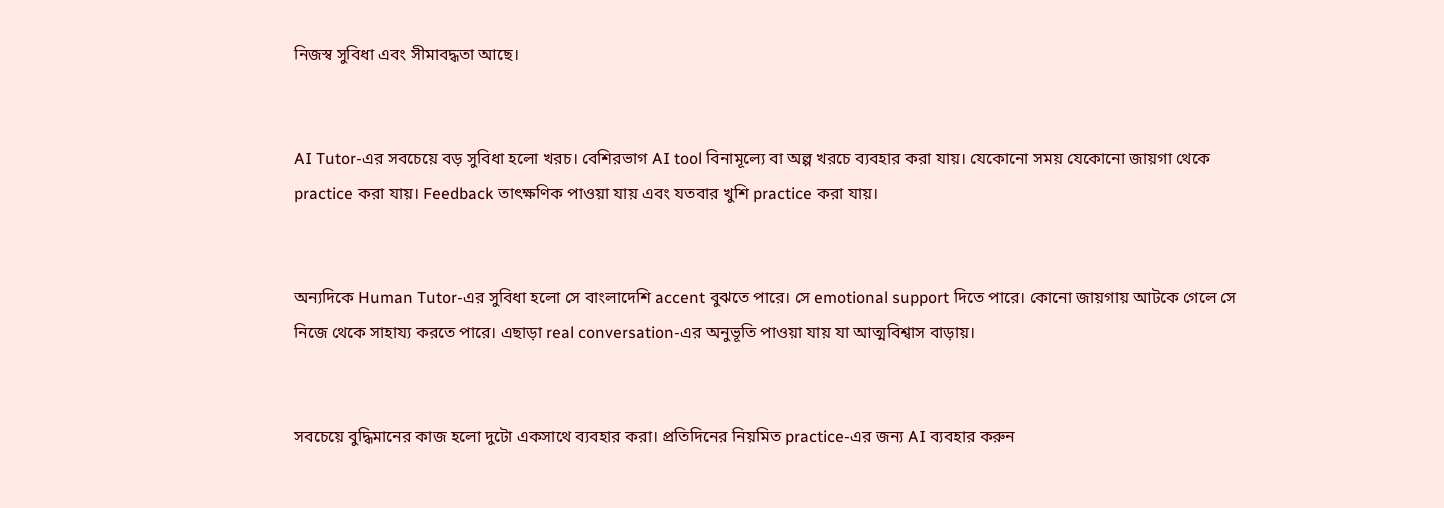নিজস্ব সুবিধা এবং সীমাবদ্ধতা আছে।


AI Tutor-এর সবচেয়ে বড় সুবিধা হলো খরচ। বেশিরভাগ AI tool বিনামূল্যে বা অল্প খরচে ব্যবহার করা যায়। যেকোনো সময় যেকোনো জায়গা থেকে practice করা যায়। Feedback তাৎক্ষণিক পাওয়া যায় এবং যতবার খুশি practice করা যায়।


অন্যদিকে Human Tutor-এর সুবিধা হলো সে বাংলাদেশি accent বুঝতে পারে। সে emotional support দিতে পারে। কোনো জায়গায় আটকে গেলে সে নিজে থেকে সাহায্য করতে পারে। এছাড়া real conversation-এর অনুভূতি পাওয়া যায় যা আত্মবিশ্বাস বাড়ায়।


সবচেয়ে বুদ্ধিমানের কাজ হলো দুটো একসাথে ব্যবহার করা। প্রতিদিনের নিয়মিত practice-এর জন্য AI ব্যবহার করুন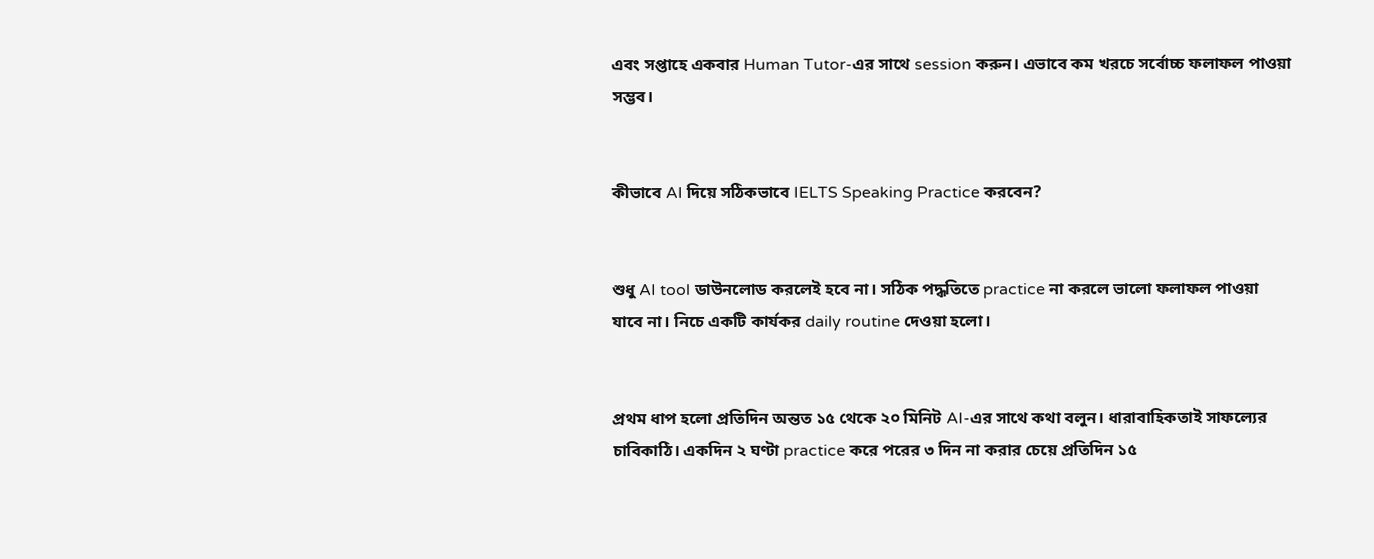এবং সপ্তাহে একবার Human Tutor-এর সাথে session করুন। এভাবে কম খরচে সর্বোচ্চ ফলাফল পাওয়া সম্ভব।


কীভাবে AI দিয়ে সঠিকভাবে IELTS Speaking Practice করবেন?


শুধু AI tool ডাউনলোড করলেই হবে না। সঠিক পদ্ধতিতে practice না করলে ভালো ফলাফল পাওয়া যাবে না। নিচে একটি কার্যকর daily routine দেওয়া হলো।


প্রথম ধাপ হলো প্রতিদিন অন্তত ১৫ থেকে ২০ মিনিট AI-এর সাথে কথা বলুন। ধারাবাহিকতাই সাফল্যের চাবিকাঠি। একদিন ২ ঘণ্টা practice করে পরের ৩ দিন না করার চেয়ে প্রতিদিন ১৫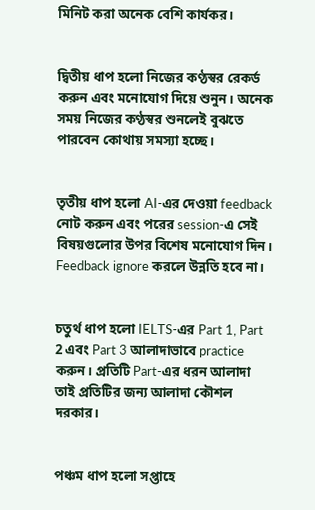মিনিট করা অনেক বেশি কার্যকর।


দ্বিতীয় ধাপ হলো নিজের কণ্ঠস্বর রেকর্ড করুন এবং মনোযোগ দিয়ে শুনুন। অনেক সময় নিজের কণ্ঠস্বর শুনলেই বুঝতে পারবেন কোথায় সমস্যা হচ্ছে।


তৃতীয় ধাপ হলো AI-এর দেওয়া feedback নোট করুন এবং পরের session-এ সেই বিষয়গুলোর উপর বিশেষ মনোযোগ দিন। Feedback ignore করলে উন্নতি হবে না।


চতুর্থ ধাপ হলো IELTS-এর Part 1, Part 2 এবং Part 3 আলাদাভাবে practice করুন। প্রতিটি Part-এর ধরন আলাদা তাই প্রতিটির জন্য আলাদা কৌশল দরকার।


পঞ্চম ধাপ হলো সপ্তাহে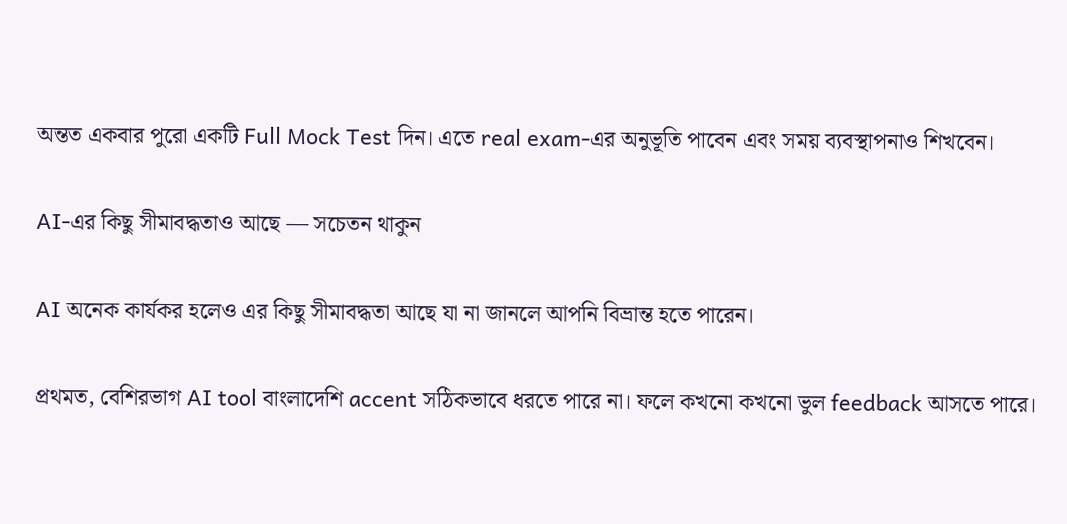অন্তত একবার পুরো একটি Full Mock Test দিন। এতে real exam-এর অনুভূতি পাবেন এবং সময় ব্যবস্থাপনাও শিখবেন।


AI-এর কিছু সীমাবদ্ধতাও আছে — সচেতন থাকুন


AI অনেক কার্যকর হলেও এর কিছু সীমাবদ্ধতা আছে যা না জানলে আপনি বিভ্রান্ত হতে পারেন।


প্রথমত, বেশিরভাগ AI tool বাংলাদেশি accent সঠিকভাবে ধরতে পারে না। ফলে কখনো কখনো ভুল feedback আসতে পারে।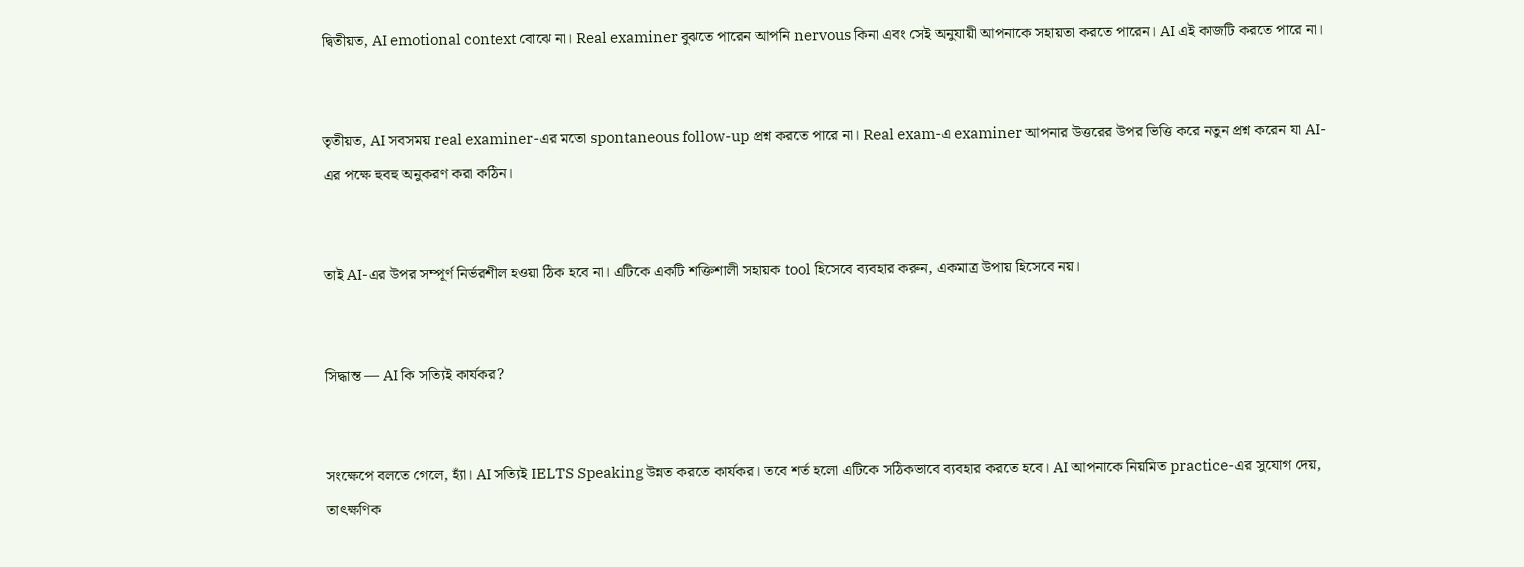দ্বিতীয়ত, AI emotional context বোঝে না। Real examiner বুঝতে পারেন আপনি nervous কিনা এবং সেই অনুযায়ী আপনাকে সহায়তা করতে পারেন। AI এই কাজটি করতে পারে না।


তৃতীয়ত, AI সবসময় real examiner-এর মতো spontaneous follow-up প্রশ্ন করতে পারে না। Real exam-এ examiner আপনার উত্তরের উপর ভিত্তি করে নতুন প্রশ্ন করেন যা AI-এর পক্ষে হুবহু অনুকরণ করা কঠিন।


তাই AI-এর উপর সম্পূর্ণ নির্ভরশীল হওয়া ঠিক হবে না। এটিকে একটি শক্তিশালী সহায়ক tool হিসেবে ব্যবহার করুন, একমাত্র উপায় হিসেবে নয়।


সিদ্ধান্ত — AI কি সত্যিই কার্যকর?


সংক্ষেপে বলতে গেলে, হ্যাঁ। AI সত্যিই IELTS Speaking উন্নত করতে কার্যকর। তবে শর্ত হলো এটিকে সঠিকভাবে ব্যবহার করতে হবে। AI আপনাকে নিয়মিত practice-এর সুযোগ দেয়, তাৎক্ষণিক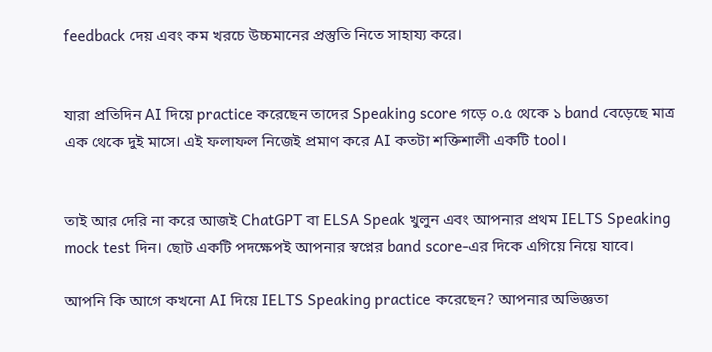feedback দেয় এবং কম খরচে উচ্চমানের প্রস্তুতি নিতে সাহায্য করে।


যারা প্রতিদিন AI দিয়ে practice করেছেন তাদের Speaking score গড়ে ০.৫ থেকে ১ band বেড়েছে মাত্র এক থেকে দুই মাসে। এই ফলাফল নিজেই প্রমাণ করে AI কতটা শক্তিশালী একটি tool।


তাই আর দেরি না করে আজই ChatGPT বা ELSA Speak খুলুন এবং আপনার প্রথম IELTS Speaking mock test দিন। ছোট একটি পদক্ষেপই আপনার স্বপ্নের band score-এর দিকে এগিয়ে নিয়ে যাবে।

আপনি কি আগে কখনো AI দিয়ে IELTS Speaking practice করেছেন? আপনার অভিজ্ঞতা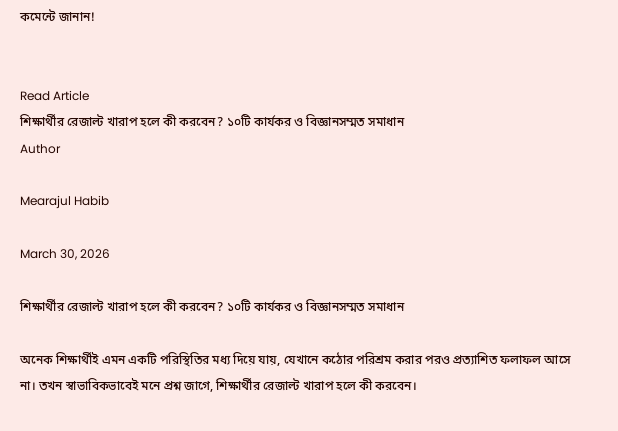কমেন্টে জানান!


Read Article
শিক্ষার্থীর রেজাল্ট খারাপ হলে কী করবেন? ১০টি কার্যকর ও বিজ্ঞানসম্মত সমাধান
Author

Mearajul Habib

March 30, 2026

শিক্ষার্থীর রেজাল্ট খারাপ হলে কী করবেন? ১০টি কার্যকর ও বিজ্ঞানসম্মত সমাধান

অনেক শিক্ষার্থীই এমন একটি পরিস্থিতির মধ্য দিয়ে যায়, যেখানে কঠোর পরিশ্রম করার পরও প্রত্যাশিত ফলাফল আসে না। তখন স্বাভাবিকভাবেই মনে প্রশ্ন জাগে, শিক্ষার্থীর রেজাল্ট খারাপ হলে কী করবেন।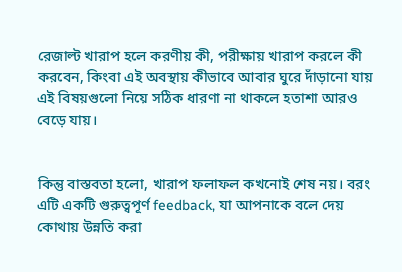রেজাল্ট খারাপ হলে করণীয় কী, পরীক্ষায় খারাপ করলে কী করবেন, কিংবা এই অবস্থায় কীভাবে আবার ঘুরে দাঁড়ানো যায় এই বিষয়গুলো নিয়ে সঠিক ধারণা না থাকলে হতাশা আরও বেড়ে যায়।


কিন্তু বাস্তবতা হলো, খারাপ ফলাফল কখনোই শেষ নয়। বরং এটি একটি গুরুত্বপূর্ণ feedback, যা আপনাকে বলে দেয় কোথায় উন্নতি করা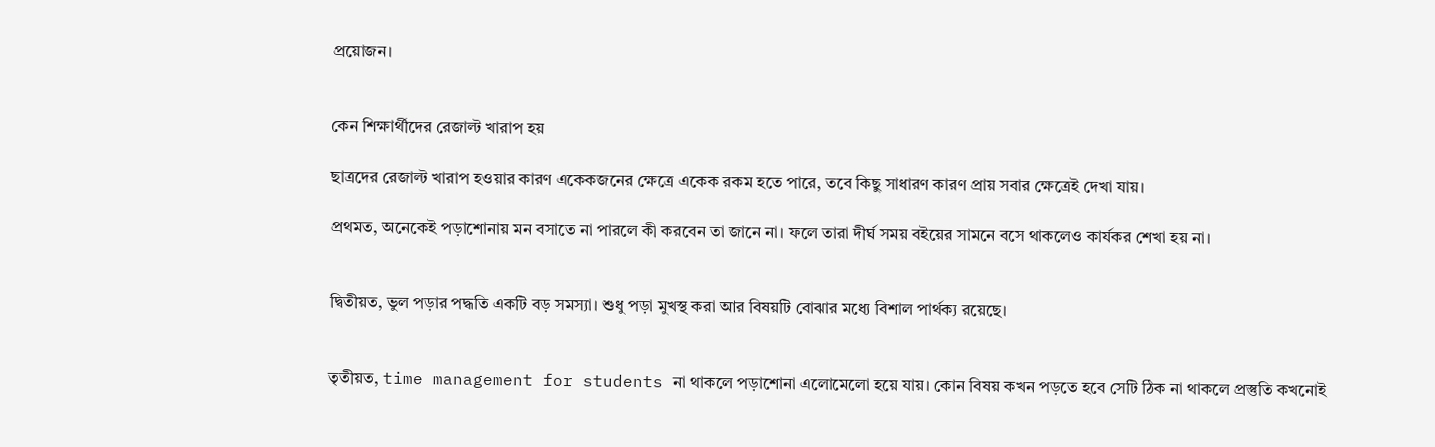প্রয়োজন।


কেন শিক্ষার্থীদের রেজাল্ট খারাপ হয়

ছাত্রদের রেজাল্ট খারাপ হওয়ার কারণ একেকজনের ক্ষেত্রে একেক রকম হতে পারে, তবে কিছু সাধারণ কারণ প্রায় সবার ক্ষেত্রেই দেখা যায়।

প্রথমত, অনেকেই পড়াশোনায় মন বসাতে না পারলে কী করবেন তা জানে না। ফলে তারা দীর্ঘ সময় বইয়ের সামনে বসে থাকলেও কার্যকর শেখা হয় না।


দ্বিতীয়ত, ভুল পড়ার পদ্ধতি একটি বড় সমস্যা। শুধু পড়া মুখস্থ করা আর বিষয়টি বোঝার মধ্যে বিশাল পার্থক্য রয়েছে।


তৃতীয়ত, time management for students না থাকলে পড়াশোনা এলোমেলো হয়ে যায়। কোন বিষয় কখন পড়তে হবে সেটি ঠিক না থাকলে প্রস্তুতি কখনোই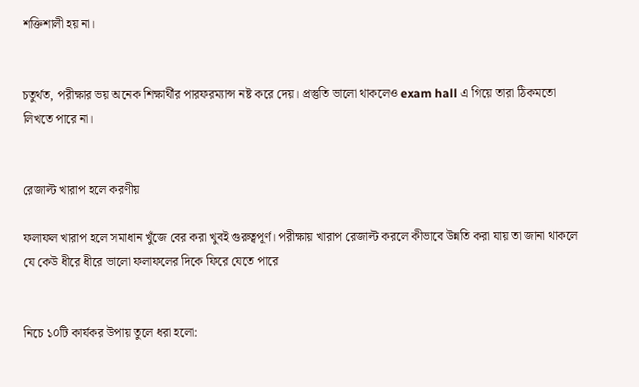শক্তিশালী হয় না।


চতুর্থত, পরীক্ষার ভয় অনেক শিক্ষার্থীর পারফরম্যান্স নষ্ট করে দেয়। প্রস্তুতি ভালো থাকলেও exam hall এ গিয়ে তারা ঠিকমতো লিখতে পারে না।


রেজাল্ট খারাপ হলে করণীয়

ফলাফল খারাপ হলে সমাধান খুঁজে বের করা খুবই গুরুত্বপূর্ণ। পরীক্ষায় খারাপ রেজাল্ট করলে কীভাবে উন্নতি করা যায় তা জানা থাকলে যে কেউ ধীরে ধীরে ভালো ফলাফলের দিকে ফিরে যেতে পারে


নিচে ১০টি কার্যকর উপায় তুলে ধরা হলো: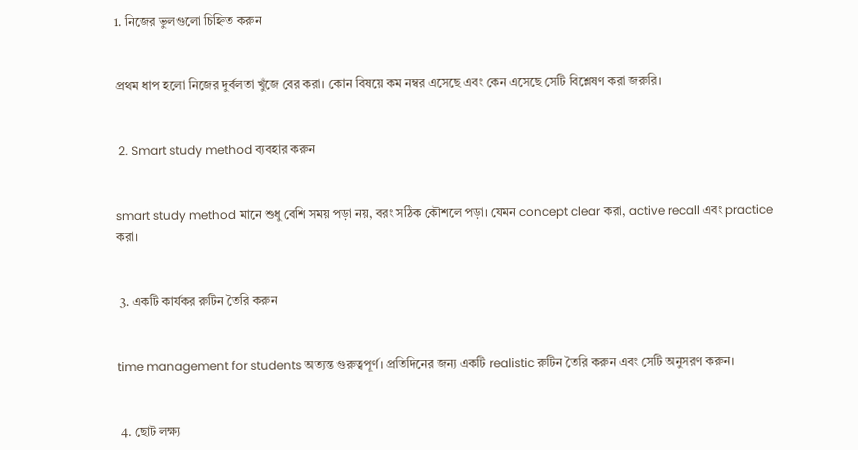1. নিজের ভুলগুলো চিহ্নিত করুন


প্রথম ধাপ হলো নিজের দুর্বলতা খুঁজে বের করা। কোন বিষয়ে কম নম্বর এসেছে এবং কেন এসেছে সেটি বিশ্লেষণ করা জরুরি।


 2. Smart study method ব্যবহার করুন


smart study method মানে শুধু বেশি সময় পড়া নয়, বরং সঠিক কৌশলে পড়া। যেমন concept clear করা, active recall এবং practice করা।


 3. একটি কার্যকর রুটিন তৈরি করুন


time management for students অত্যন্ত গুরুত্বপূর্ণ। প্রতিদিনের জন্য একটি realistic রুটিন তৈরি করুন এবং সেটি অনুসরণ করুন।


 4. ছোট লক্ষ্য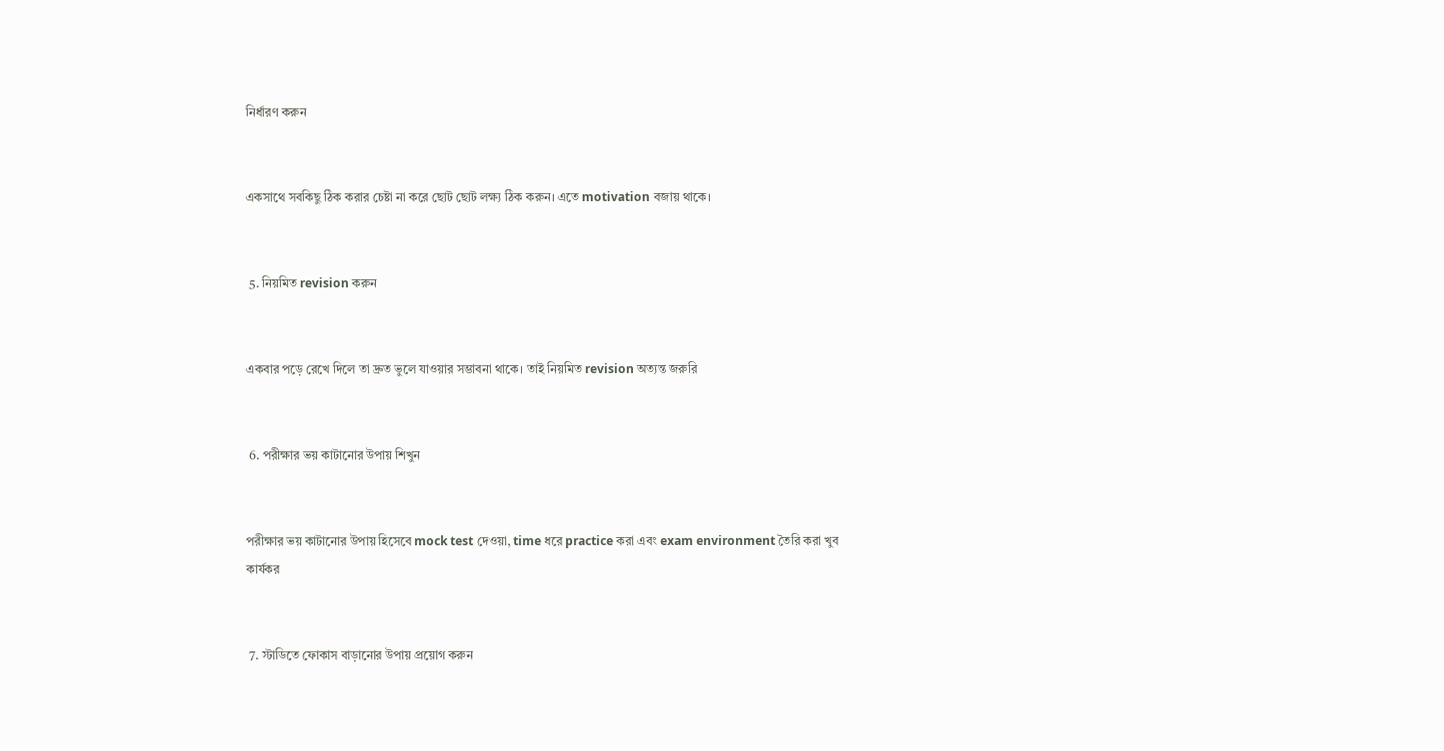নির্ধারণ করুন


একসাথে সবকিছু ঠিক করার চেষ্টা না করে ছোট ছোট লক্ষ্য ঠিক করুন। এতে motivation বজায় থাকে।


 5. নিয়মিত revision করুন


একবার পড়ে রেখে দিলে তা দ্রুত ভুলে যাওয়ার সম্ভাবনা থাকে। তাই নিয়মিত revision অত্যন্ত জরুরি


 6. পরীক্ষার ভয় কাটানোর উপায় শিখুন


পরীক্ষার ভয় কাটানোর উপায় হিসেবে mock test দেওয়া, time ধরে practice করা এবং exam environment তৈরি করা খুব কার্যকর


 7. স্টাডিতে ফোকাস বাড়ানোর উপায় প্রয়োগ করুন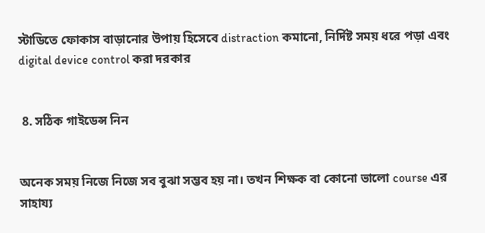স্টাডিতে ফোকাস বাড়ানোর উপায় হিসেবে distraction কমানো, নির্দিষ্ট সময় ধরে পড়া এবং digital device control করা দরকার


 8. সঠিক গাইডেন্স নিন


অনেক সময় নিজে নিজে সব বুঝা সম্ভব হয় না। তখন শিক্ষক বা কোনো ভালো course এর সাহায্য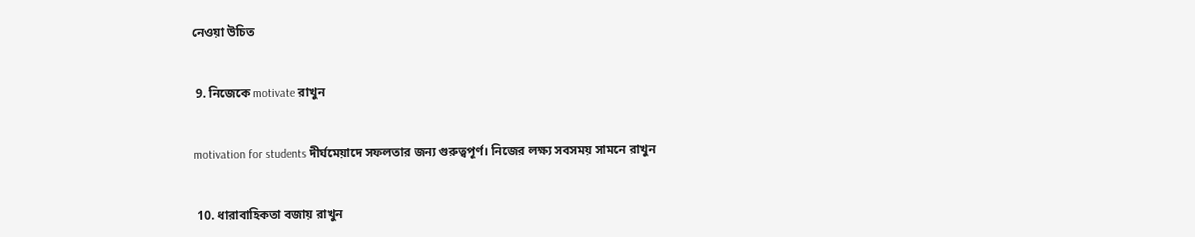নেওয়া উচিত


 9. নিজেকে motivate রাখুন


motivation for students দীর্ঘমেয়াদে সফলতার জন্য গুরুত্বপূর্ণ। নিজের লক্ষ্য সবসময় সামনে রাখুন


 10. ধারাবাহিকতা বজায় রাখুন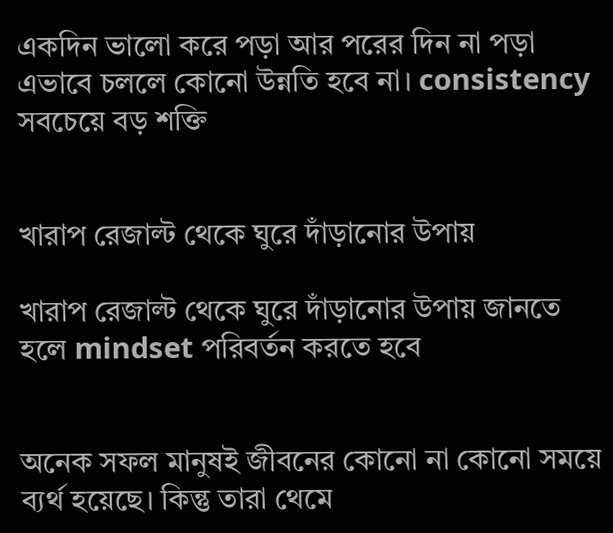একদিন ভালো করে পড়া আর পরের দিন না পড়া এভাবে চললে কোনো উন্নতি হবে না। consistency সবচেয়ে বড় শক্তি


খারাপ রেজাল্ট থেকে ঘুরে দাঁড়ানোর উপায়

খারাপ রেজাল্ট থেকে ঘুরে দাঁড়ানোর উপায় জানতে হলে mindset পরিবর্তন করতে হবে


অনেক সফল মানুষই জীবনের কোনো না কোনো সময়ে ব্যর্থ হয়েছে। কিন্তু তারা থেমে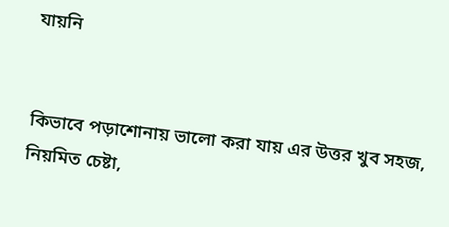যায়নি


কিভাবে পড়াশোনায় ভালো করা যায় এর উত্তর খুব সহজ, নিয়মিত চেষ্টা,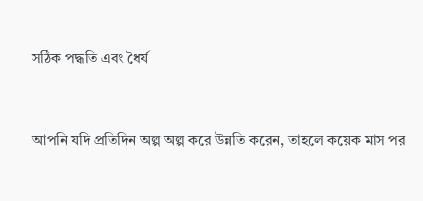সঠিক পদ্ধতি এবং ধৈর্য


আপনি যদি প্রতিদিন অল্প অল্প করে উন্নতি করেন, তাহলে কয়েক মাস পর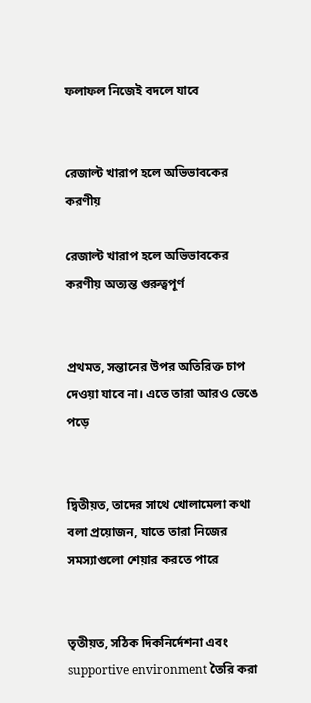ফলাফল নিজেই বদলে যাবে


রেজাল্ট খারাপ হলে অভিভাবকের করণীয়

রেজাল্ট খারাপ হলে অভিভাবকের করণীয় অত্যন্ত গুরুত্বপূর্ণ


প্রথমত, সন্তানের উপর অতিরিক্ত চাপ দেওয়া যাবে না। এতে তারা আরও ভেঙে পড়ে


দ্বিতীয়ত, তাদের সাথে খোলামেলা কথা বলা প্রয়োজন, যাতে তারা নিজের সমস্যাগুলো শেয়ার করতে পারে


তৃতীয়ত, সঠিক দিকনির্দেশনা এবং supportive environment তৈরি করা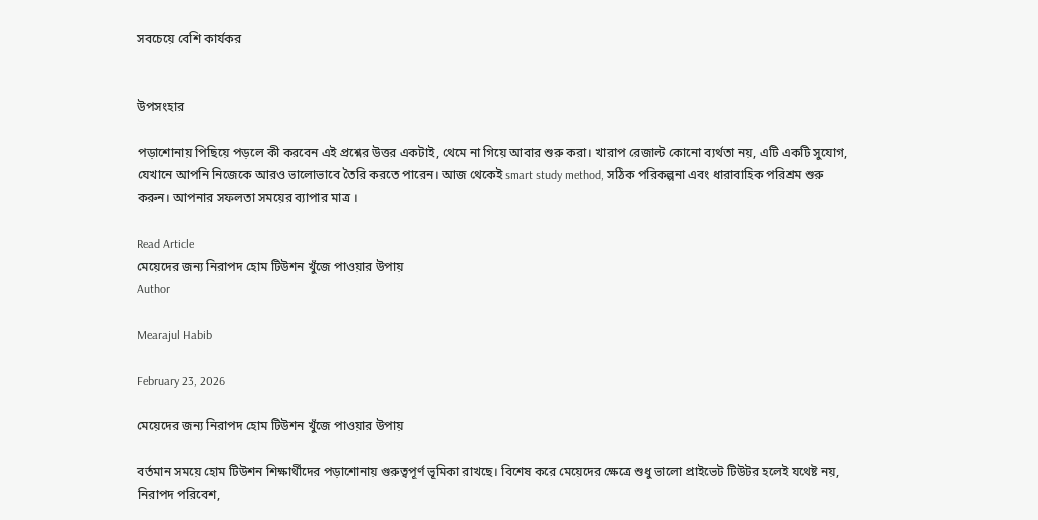সবচেয়ে বেশি কার্যকর


উপসংহার

পড়াশোনায় পিছিয়ে পড়লে কী করবেন এই প্রশ্নের উত্তর একটাই, থেমে না গিয়ে আবার শুরু করা। খারাপ রেজাল্ট কোনো ব্যর্থতা নয়, এটি একটি সুযোগ, যেখানে আপনি নিজেকে আরও ভালোভাবে তৈরি করতে পারেন। আজ থেকেই smart study method, সঠিক পরিকল্পনা এবং ধারাবাহিক পরিশ্রম শুরু করুন। আপনার সফলতা সময়ের ব্যাপার মাত্র ।

Read Article
মেয়েদের জন্য নিরাপদ হোম টিউশন খুঁজে পাওয়ার উপায়
Author

Mearajul Habib

February 23, 2026

মেয়েদের জন্য নিরাপদ হোম টিউশন খুঁজে পাওয়ার উপায়

বর্তমান সময়ে হোম টিউশন শিক্ষার্থীদের পড়াশোনায় গুরুত্বপূর্ণ ভূমিকা রাখছে। বিশেষ করে মেয়েদের ক্ষেত্রে শুধু ভালো প্রাইভেট টিউটর হলেই যথেষ্ট নয়, নিরাপদ পরিবেশ,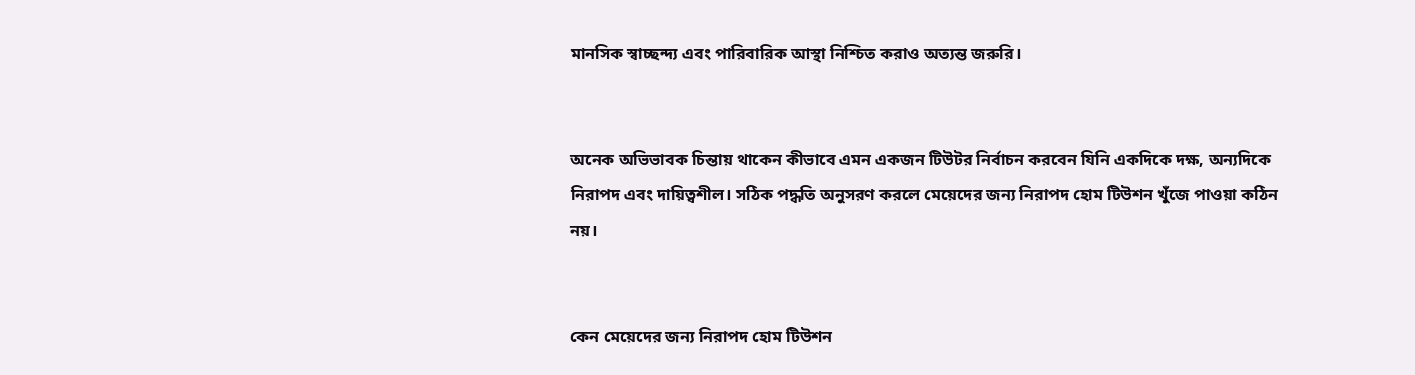মানসিক স্বাচ্ছন্দ্য এবং পারিবারিক আস্থা নিশ্চিত করাও অত্যন্ত জরুরি।


অনেক অভিভাবক চিন্তায় থাকেন কীভাবে এমন একজন টিউটর নির্বাচন করবেন যিনি একদিকে দক্ষ, অন্যদিকে নিরাপদ এবং দায়িত্বশীল। সঠিক পদ্ধতি অনুসরণ করলে মেয়েদের জন্য নিরাপদ হোম টিউশন খুঁজে পাওয়া কঠিন নয়।


কেন মেয়েদের জন্য নিরাপদ হোম টিউশন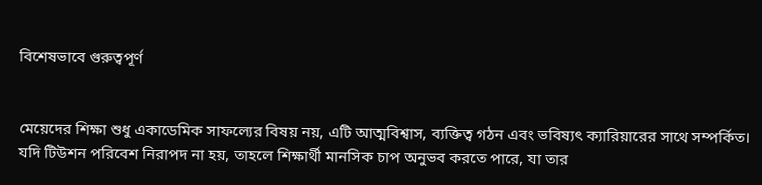বিশেষভাবে গুরুত্বপূর্ণ


মেয়েদের শিক্ষা শুধু একাডেমিক সাফল্যের বিষয় নয়, এটি আত্মবিশ্বাস, ব্যক্তিত্ব গঠন এবং ভবিষ্যৎ ক্যারিয়ারের সাথে সম্পর্কিত। যদি টিউশন পরিবেশ নিরাপদ না হয়, তাহলে শিক্ষার্থী মানসিক চাপ অনুভব করতে পারে, যা তার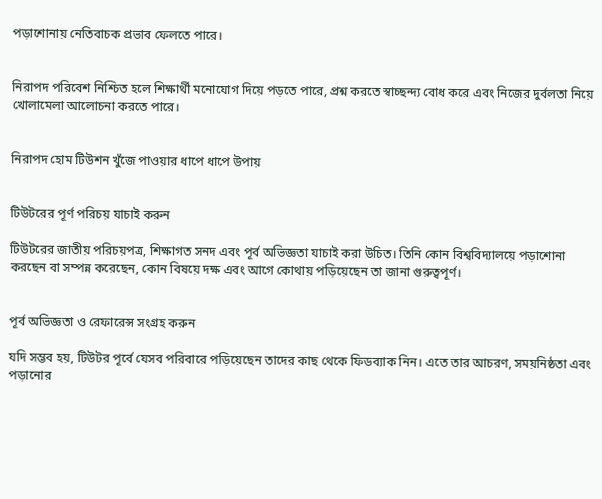পড়াশোনায় নেতিবাচক প্রভাব ফেলতে পারে।


নিরাপদ পরিবেশ নিশ্চিত হলে শিক্ষার্থী মনোযোগ দিয়ে পড়তে পারে, প্রশ্ন করতে স্বাচ্ছন্দ্য বোধ করে এবং নিজের দুর্বলতা নিয়ে খোলামেলা আলোচনা করতে পারে।


নিরাপদ হোম টিউশন খুঁজে পাওয়ার ধাপে ধাপে উপায়


টিউটরের পূর্ণ পরিচয় যাচাই করুন

টিউটরের জাতীয় পরিচয়পত্র, শিক্ষাগত সনদ এবং পূর্ব অভিজ্ঞতা যাচাই করা উচিত। তিনি কোন বিশ্ববিদ্যালয়ে পড়াশোনা করছেন বা সম্পন্ন করেছেন, কোন বিষয়ে দক্ষ এবং আগে কোথায় পড়িয়েছেন তা জানা গুরুত্বপূর্ণ।


পূর্ব অভিজ্ঞতা ও রেফারেন্স সংগ্রহ করুন

যদি সম্ভব হয়, টিউটর পূর্বে যেসব পরিবারে পড়িয়েছেন তাদের কাছ থেকে ফিডব্যাক নিন। এতে তার আচরণ, সময়নিষ্ঠতা এবং পড়ানোর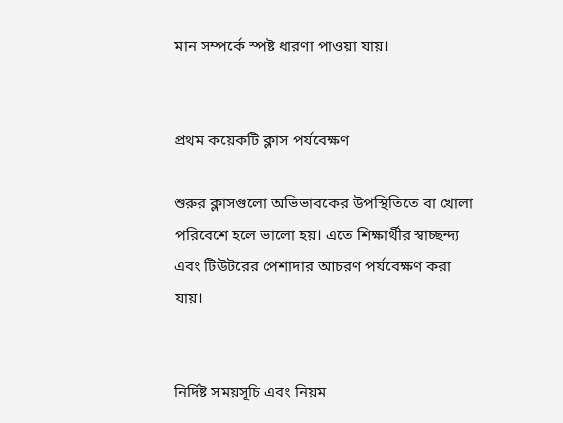মান সম্পর্কে স্পষ্ট ধারণা পাওয়া যায়।


প্রথম কয়েকটি ক্লাস পর্যবেক্ষণ

শুরুর ক্লাসগুলো অভিভাবকের উপস্থিতিতে বা খোলা পরিবেশে হলে ভালো হয়। এতে শিক্ষার্থীর স্বাচ্ছন্দ্য এবং টিউটরের পেশাদার আচরণ পর্যবেক্ষণ করা যায়।


নির্দিষ্ট সময়সূচি এবং নিয়ম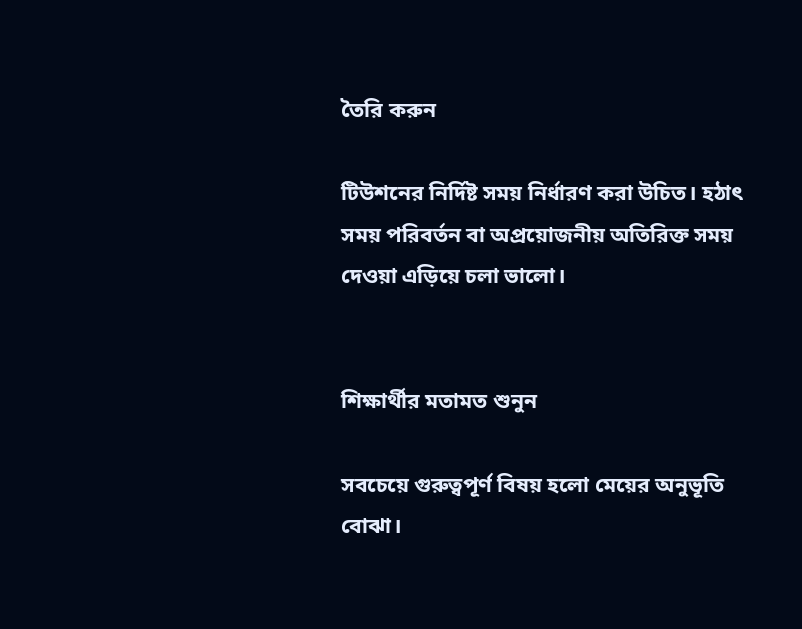তৈরি করুন

টিউশনের নির্দিষ্ট সময় নির্ধারণ করা উচিত। হঠাৎ সময় পরিবর্তন বা অপ্রয়োজনীয় অতিরিক্ত সময় দেওয়া এড়িয়ে চলা ভালো।


শিক্ষার্থীর মতামত শুনুন

সবচেয়ে গুরুত্বপূর্ণ বিষয় হলো মেয়ের অনুভূতি বোঝা।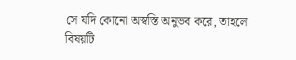সে যদি কোনো অস্বস্তি অনুভব করে, তাহলে বিষয়টি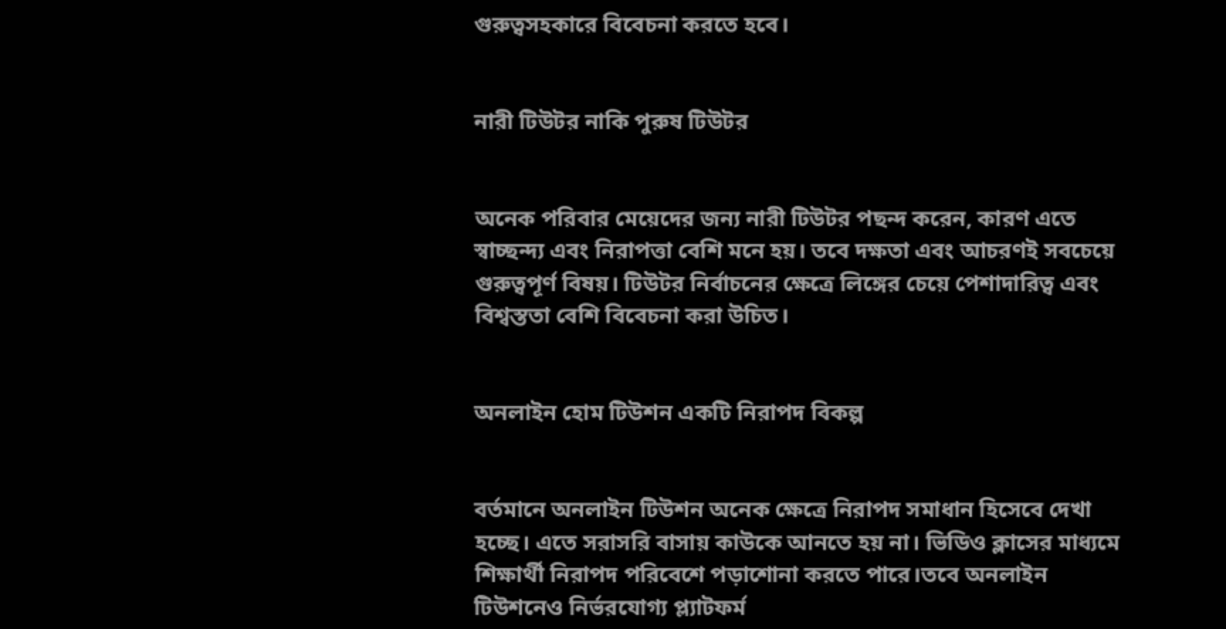গুরুত্বসহকারে বিবেচনা করতে হবে।


নারী টিউটর নাকি পুরুষ টিউটর


অনেক পরিবার মেয়েদের জন্য নারী টিউটর পছন্দ করেন, কারণ এতে স্বাচ্ছন্দ্য এবং নিরাপত্তা বেশি মনে হয়। তবে দক্ষতা এবং আচরণই সবচেয়ে গুরুত্বপূর্ণ বিষয়। টিউটর নির্বাচনের ক্ষেত্রে লিঙ্গের চেয়ে পেশাদারিত্ব এবং বিশ্বস্ততা বেশি বিবেচনা করা উচিত।


অনলাইন হোম টিউশন একটি নিরাপদ বিকল্প


বর্তমানে অনলাইন টিউশন অনেক ক্ষেত্রে নিরাপদ সমাধান হিসেবে দেখা হচ্ছে। এতে সরাসরি বাসায় কাউকে আনতে হয় না। ভিডিও ক্লাসের মাধ্যমে শিক্ষার্থী নিরাপদ পরিবেশে পড়াশোনা করতে পারে।তবে অনলাইন টিউশনেও নির্ভরযোগ্য প্ল্যাটফর্ম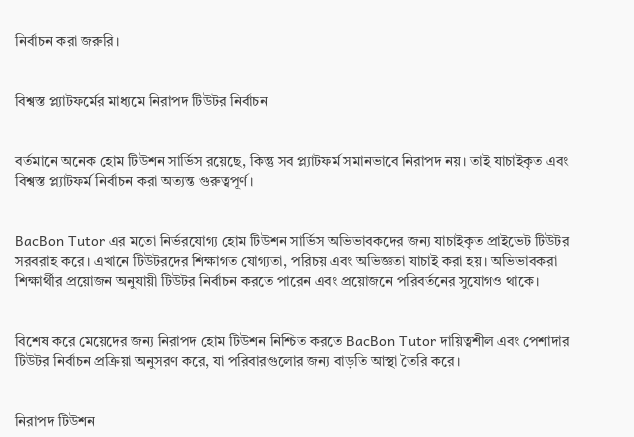নির্বাচন করা জরুরি।


বিশ্বস্ত প্ল্যাটফর্মের মাধ্যমে নিরাপদ টিউটর নির্বাচন


বর্তমানে অনেক হোম টিউশন সার্ভিস রয়েছে, কিন্তু সব প্ল্যাটফর্ম সমানভাবে নিরাপদ নয়। তাই যাচাইকৃত এবং বিশ্বস্ত প্ল্যাটফর্ম নির্বাচন করা অত্যন্ত গুরুত্বপূর্ণ।


BacBon Tutor এর মতো নির্ভরযোগ্য হোম টিউশন সার্ভিস অভিভাবকদের জন্য যাচাইকৃত প্রাইভেট টিউটর সরবরাহ করে। এখানে টিউটরদের শিক্ষাগত যোগ্যতা, পরিচয় এবং অভিজ্ঞতা যাচাই করা হয়। অভিভাবকরা শিক্ষার্থীর প্রয়োজন অনুযায়ী টিউটর নির্বাচন করতে পারেন এবং প্রয়োজনে পরিবর্তনের সুযোগও থাকে।


বিশেষ করে মেয়েদের জন্য নিরাপদ হোম টিউশন নিশ্চিত করতে BacBon Tutor দায়িত্বশীল এবং পেশাদার টিউটর নির্বাচন প্রক্রিয়া অনুসরণ করে, যা পরিবারগুলোর জন্য বাড়তি আস্থা তৈরি করে।


নিরাপদ টিউশন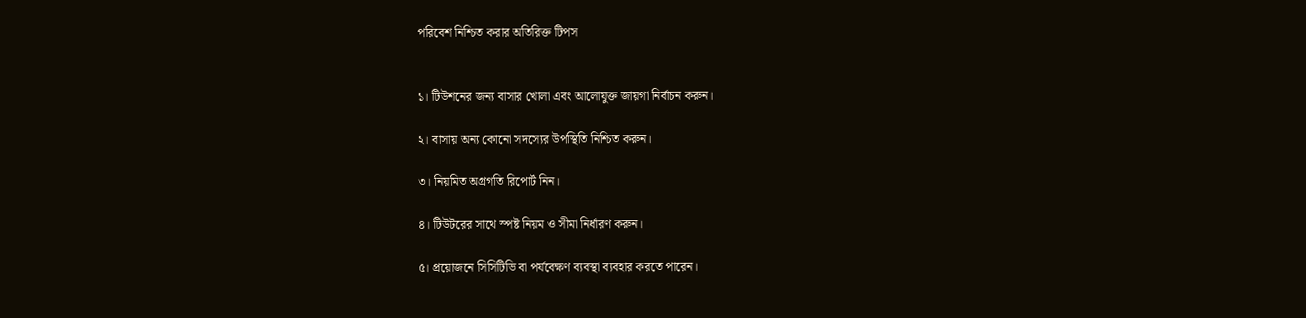পরিবেশ নিশ্চিত করার অতিরিক্ত টিপস


১। টিউশনের জন্য বাসার খোলা এবং আলোযুক্ত জায়গা নির্বাচন করুন।

২। বাসায় অন্য কোনো সদস্যের উপস্থিতি নিশ্চিত করুন।

৩। নিয়মিত অগ্রগতি রিপোর্ট নিন।

৪। টিউটরের সাথে স্পষ্ট নিয়ম ও সীমা নির্ধারণ করুন।

৫। প্রয়োজনে সিসিটিভি বা পর্যবেক্ষণ ব্যবস্থা ব্যবহার করতে পারেন।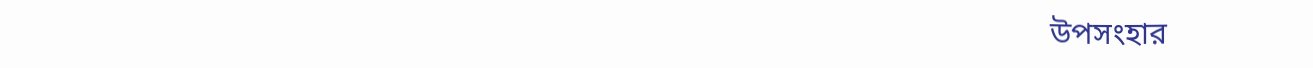উপসংহার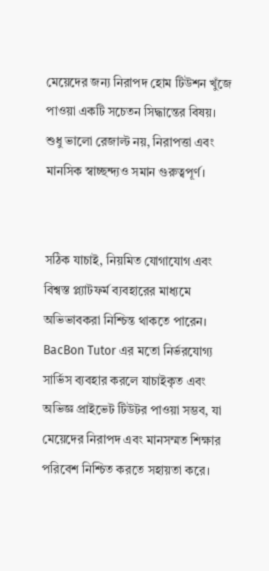মেয়েদের জন্য নিরাপদ হোম টিউশন খুঁজে পাওয়া একটি সচেতন সিদ্ধান্তের বিষয়। শুধু ভালো রেজাল্ট নয়, নিরাপত্তা এবং মানসিক স্বাচ্ছন্দ্যও সমান গুরুত্বপূর্ণ।


সঠিক যাচাই, নিয়মিত যোগাযোগ এবং বিশ্বস্ত প্ল্যাটফর্ম ব্যবহারের মাধ্যমে অভিভাবকরা নিশ্চিন্ত থাকতে পারেন। BacBon Tutor এর মতো নির্ভরযোগ্য সার্ভিস ব্যবহার করলে যাচাইকৃত এবং অভিজ্ঞ প্রাইভেট টিউটর পাওয়া সম্ভব, যা মেয়েদের নিরাপদ এবং মানসম্মত শিক্ষার পরিবেশ নিশ্চিত করতে সহায়তা করে।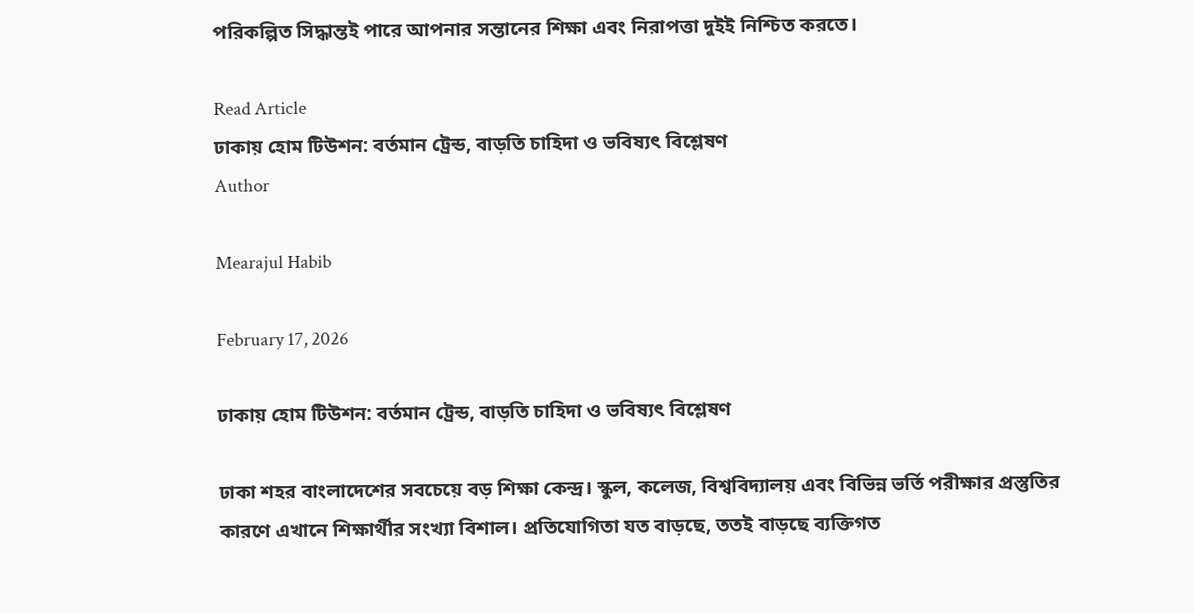পরিকল্পিত সিদ্ধান্তই পারে আপনার সন্তানের শিক্ষা এবং নিরাপত্তা দুইই নিশ্চিত করতে।

Read Article
ঢাকায় হোম টিউশন: বর্তমান ট্রেন্ড, বাড়তি চাহিদা ও ভবিষ্যৎ বিশ্লেষণ
Author

Mearajul Habib

February 17, 2026

ঢাকায় হোম টিউশন: বর্তমান ট্রেন্ড, বাড়তি চাহিদা ও ভবিষ্যৎ বিশ্লেষণ

ঢাকা শহর বাংলাদেশের সবচেয়ে বড় শিক্ষা কেন্দ্র। স্কুল, কলেজ, বিশ্ববিদ্যালয় এবং বিভিন্ন ভর্তি পরীক্ষার প্রস্তুতির কারণে এখানে শিক্ষার্থীর সংখ্যা বিশাল। প্রতিযোগিতা যত বাড়ছে, ততই বাড়ছে ব্যক্তিগত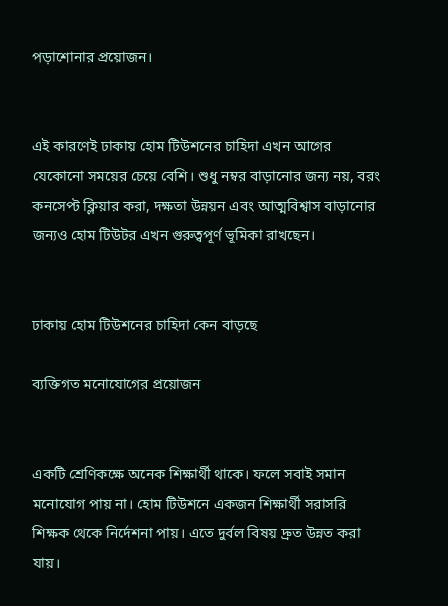পড়াশোনার প্রয়োজন।


এই কারণেই ঢাকায় হোম টিউশনের চাহিদা এখন আগের যেকোনো সময়ের চেয়ে বেশি। শুধু নম্বর বাড়ানোর জন্য নয়, বরং কনসেপ্ট ক্লিয়ার করা, দক্ষতা উন্নয়ন এবং আত্মবিশ্বাস বাড়ানোর জন্যও হোম টিউটর এখন গুরুত্বপূর্ণ ভূমিকা রাখছেন।


ঢাকায় হোম টিউশনের চাহিদা কেন বাড়ছে

ব্যক্তিগত মনোযোগের প্রয়োজন


একটি শ্রেণিকক্ষে অনেক শিক্ষার্থী থাকে। ফলে সবাই সমান মনোযোগ পায় না। হোম টিউশনে একজন শিক্ষার্থী সরাসরি শিক্ষক থেকে নির্দেশনা পায়। এতে দুর্বল বিষয় দ্রুত উন্নত করা যায়।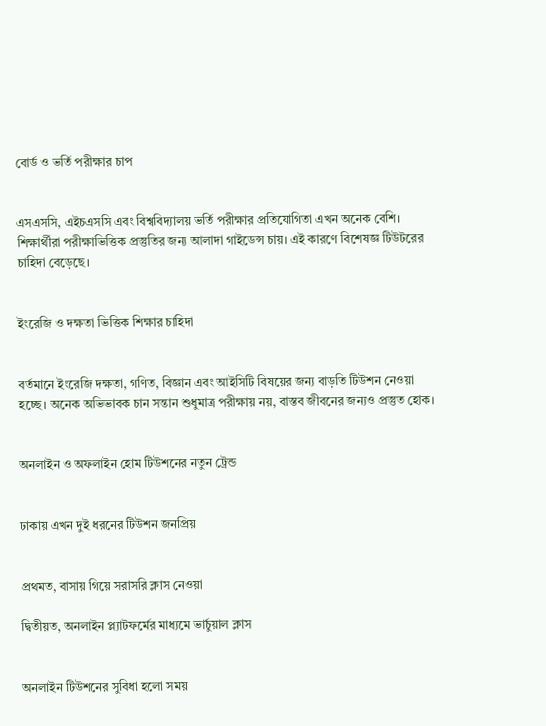বোর্ড ও ভর্তি পরীক্ষার চাপ


এসএসসি, এইচএসসি এবং বিশ্ববিদ্যালয় ভর্তি পরীক্ষার প্রতিযোগিতা এখন অনেক বেশি। শিক্ষার্থীরা পরীক্ষাভিত্তিক প্রস্তুতির জন্য আলাদা গাইডেন্স চায়। এই কারণে বিশেষজ্ঞ টিউটরের চাহিদা বেড়েছে।


ইংরেজি ও দক্ষতা ভিত্তিক শিক্ষার চাহিদা


বর্তমানে ইংরেজি দক্ষতা, গণিত, বিজ্ঞান এবং আইসিটি বিষয়ের জন্য বাড়তি টিউশন নেওয়া হচ্ছে। অনেক অভিভাবক চান সন্তান শুধুমাত্র পরীক্ষায় নয়, বাস্তব জীবনের জন্যও প্রস্তুত হোক।


অনলাইন ও অফলাইন হোম টিউশনের নতুন ট্রেন্ড


ঢাকায় এখন দুই ধরনের টিউশন জনপ্রিয়


প্রথমত, বাসায় গিয়ে সরাসরি ক্লাস নেওয়া

দ্বিতীয়ত, অনলাইন প্ল্যাটফর্মের মাধ্যমে ভার্চুয়াল ক্লাস


অনলাইন টিউশনের সুবিধা হলো সময়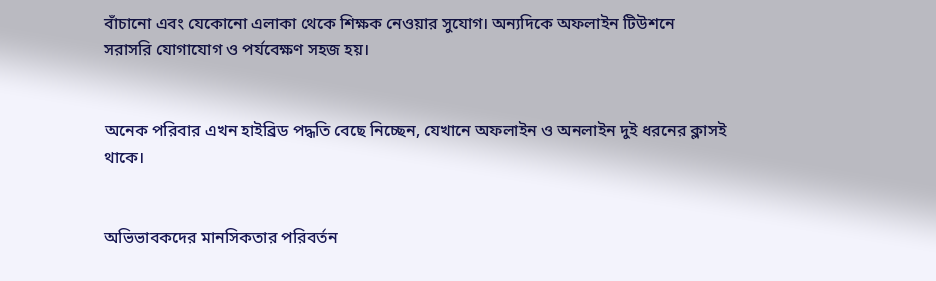বাঁচানো এবং যেকোনো এলাকা থেকে শিক্ষক নেওয়ার সুযোগ। অন্যদিকে অফলাইন টিউশনে সরাসরি যোগাযোগ ও পর্যবেক্ষণ সহজ হয়।


অনেক পরিবার এখন হাইব্রিড পদ্ধতি বেছে নিচ্ছেন, যেখানে অফলাইন ও অনলাইন দুই ধরনের ক্লাসই থাকে।


অভিভাবকদের মানসিকতার পরিবর্তন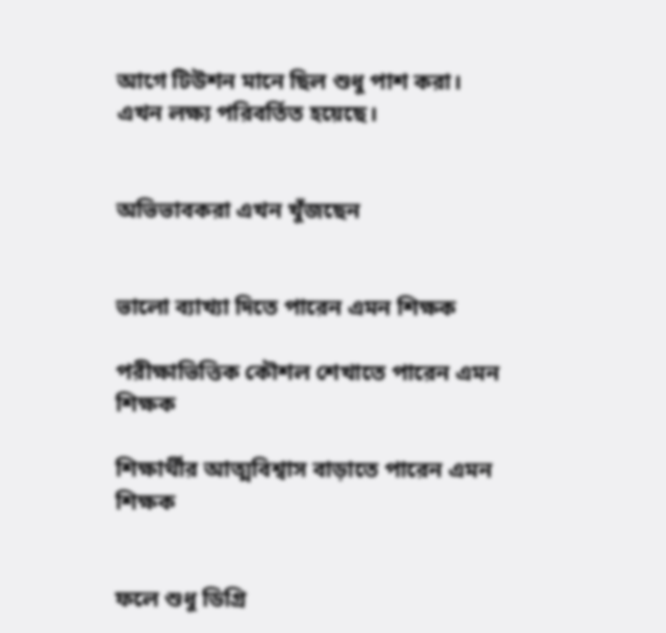আগে টিউশন মানে ছিল শুধু পাশ করা। এখন লক্ষ্য পরিবর্তিত হয়েছে।


অভিভাবকরা এখন খুঁজছেন


ভালো ব্যাখ্যা দিতে পারেন এমন শিক্ষক

পরীক্ষাভিত্তিক কৌশল শেখাতে পারেন এমন শিক্ষক

শিক্ষার্থীর আত্মবিশ্বাস বাড়াতে পারেন এমন শিক্ষক


ফলে শুধু ডিগ্রি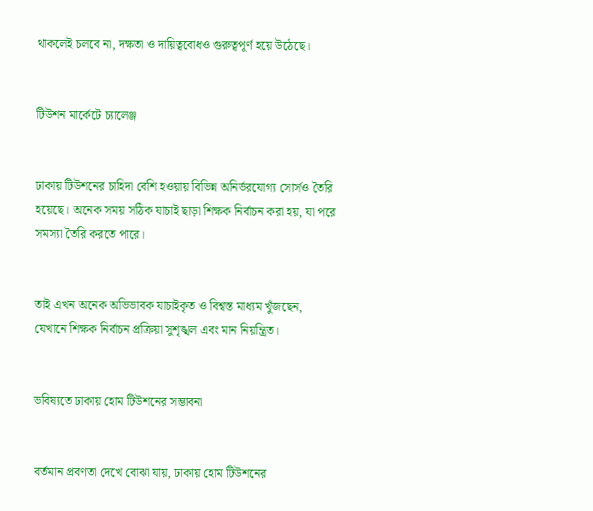থাকলেই চলবে না, দক্ষতা ও দায়িত্ববোধও গুরুত্বপূর্ণ হয়ে উঠেছে।


টিউশন মার্কেটে চ্যালেঞ্জ


ঢাকায় টিউশনের চাহিদা বেশি হওয়ায় বিভিন্ন অনির্ভরযোগ্য সোর্সও তৈরি হয়েছে। অনেক সময় সঠিক যাচাই ছাড়া শিক্ষক নির্বাচন করা হয়, যা পরে সমস্যা তৈরি করতে পারে।


তাই এখন অনেক অভিভাবক যাচাইকৃত ও বিশ্বস্ত মাধ্যম খুঁজছেন, যেখানে শিক্ষক নির্বাচন প্রক্রিয়া সুশৃঙ্খল এবং মান নিয়ন্ত্রিত।


ভবিষ্যতে ঢাকায় হোম টিউশনের সম্ভাবনা


বর্তমান প্রবণতা দেখে বোঝা যায়, ঢাকায় হোম টিউশনের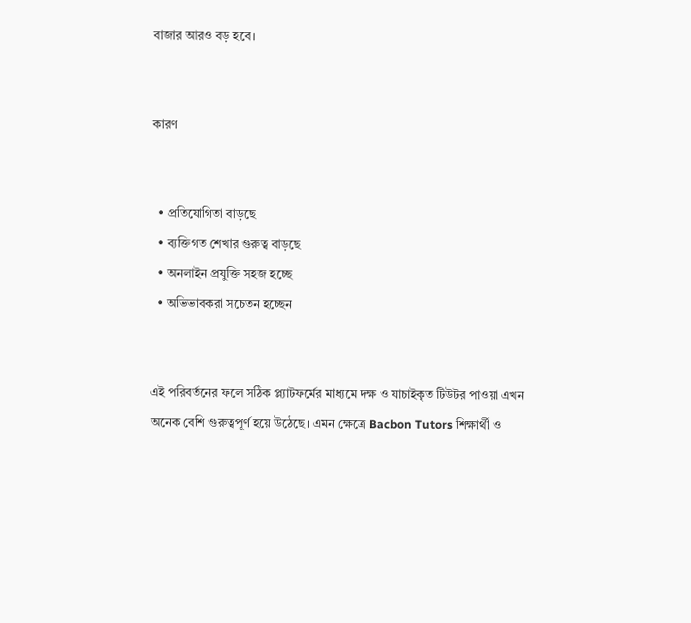বাজার আরও বড় হবে।


কারণ


  • প্রতিযোগিতা বাড়ছে
  • ব্যক্তিগত শেখার গুরুত্ব বাড়ছে
  • অনলাইন প্রযুক্তি সহজ হচ্ছে
  • অভিভাবকরা সচেতন হচ্ছেন


এই পরিবর্তনের ফলে সঠিক প্ল্যাটফর্মের মাধ্যমে দক্ষ ও যাচাইকৃত টিউটর পাওয়া এখন অনেক বেশি গুরুত্বপূর্ণ হয়ে উঠেছে। এমন ক্ষেত্রে Bacbon Tutors শিক্ষার্থী ও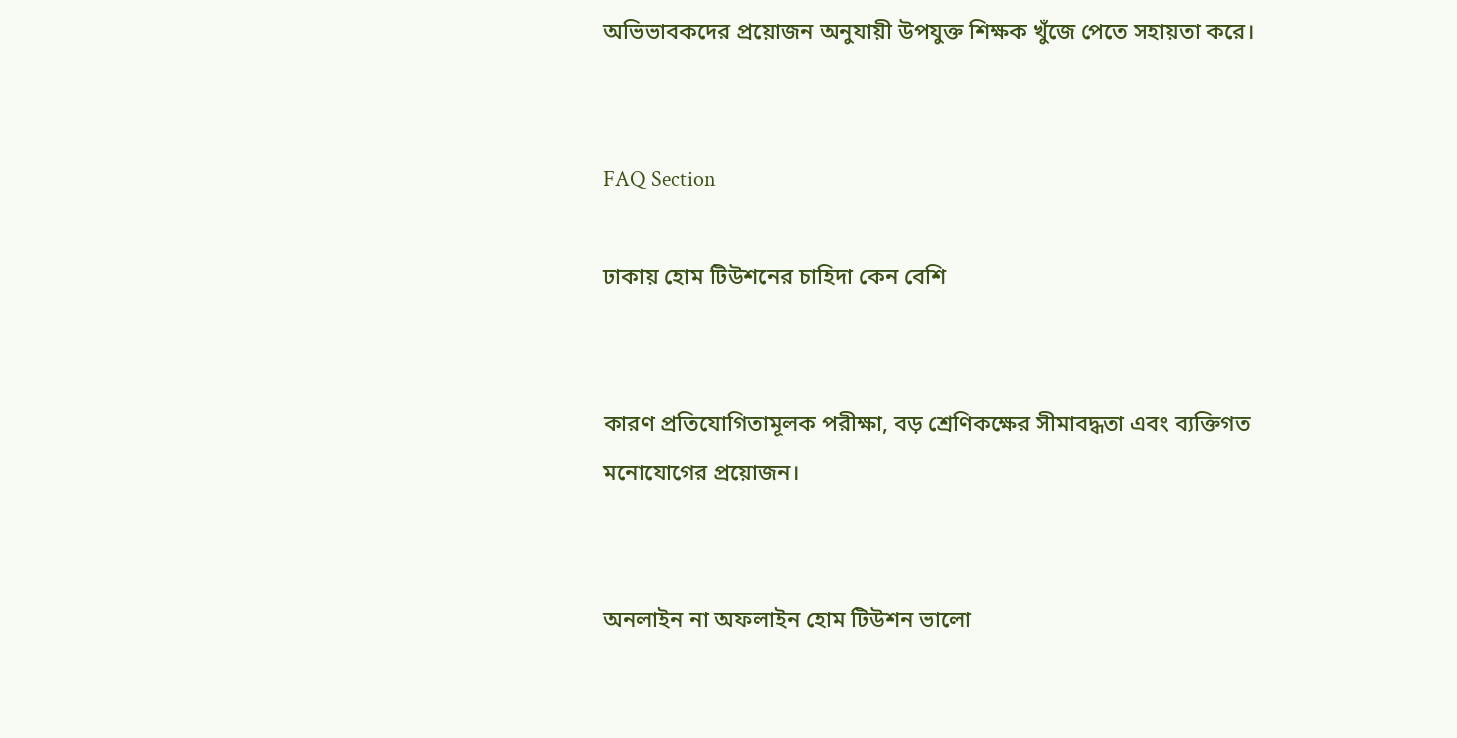অভিভাবকদের প্রয়োজন অনুযায়ী উপযুক্ত শিক্ষক খুঁজে পেতে সহায়তা করে।


FAQ Section

ঢাকায় হোম টিউশনের চাহিদা কেন বেশি


কারণ প্রতিযোগিতামূলক পরীক্ষা, বড় শ্রেণিকক্ষের সীমাবদ্ধতা এবং ব্যক্তিগত মনোযোগের প্রয়োজন।


অনলাইন না অফলাইন হোম টিউশন ভালো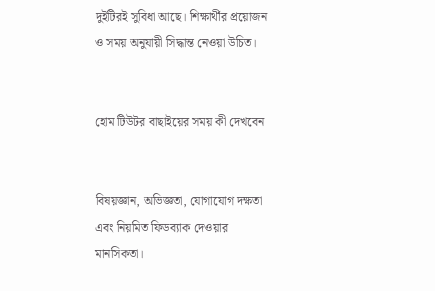দুইটিরই সুবিধা আছে। শিক্ষার্থীর প্রয়োজন ও সময় অনুযায়ী সিদ্ধান্ত নেওয়া উচিত।


হোম টিউটর বাছাইয়ের সময় কী দেখবেন


বিষয়জ্ঞান, অভিজ্ঞতা, যোগাযোগ দক্ষতা এবং নিয়মিত ফিডব্যাক দেওয়ার মানসিকতা।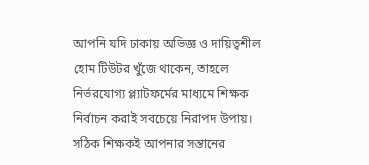আপনি যদি ঢাকায় অভিজ্ঞ ও দায়িত্বশীল হোম টিউটর খুঁজে থাকেন, তাহলে নির্ভরযোগ্য প্ল্যাটফর্মের মাধ্যমে শিক্ষক নির্বাচন করাই সবচেয়ে নিরাপদ উপায়। সঠিক শিক্ষকই আপনার সন্তানের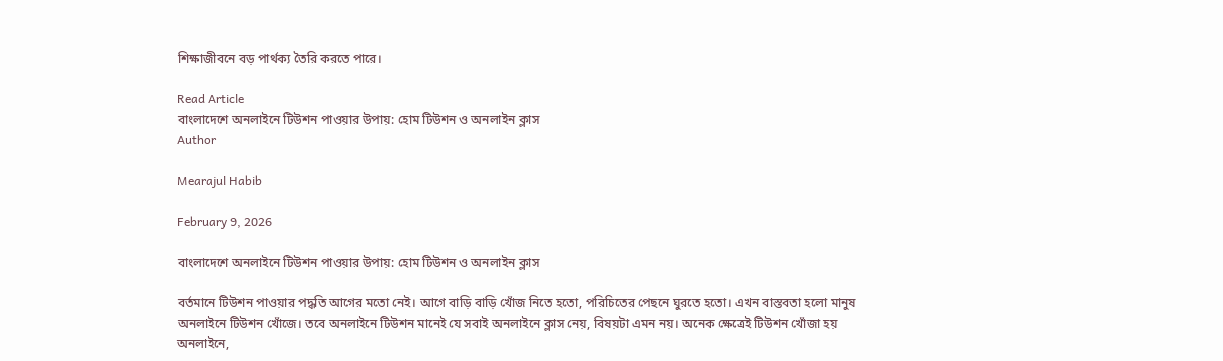শিক্ষাজীবনে বড় পার্থক্য তৈরি করতে পারে।

Read Article
বাংলাদেশে অনলাইনে টিউশন পাওয়ার উপায়: হোম টিউশন ও অনলাইন ক্লাস
Author

Mearajul Habib

February 9, 2026

বাংলাদেশে অনলাইনে টিউশন পাওয়ার উপায়: হোম টিউশন ও অনলাইন ক্লাস

বর্তমানে টিউশন পাওয়ার পদ্ধতি আগের মতো নেই। আগে বাড়ি বাড়ি খোঁজ নিতে হতো, পরিচিতের পেছনে ঘুরতে হতো। এখন বাস্তবতা হলো মানুষ অনলাইনে টিউশন খোঁজে। তবে অনলাইনে টিউশন মানেই যে সবাই অনলাইনে ক্লাস নেয়, বিষয়টা এমন নয়। অনেক ক্ষেত্রেই টিউশন খোঁজা হয় অনলাইনে,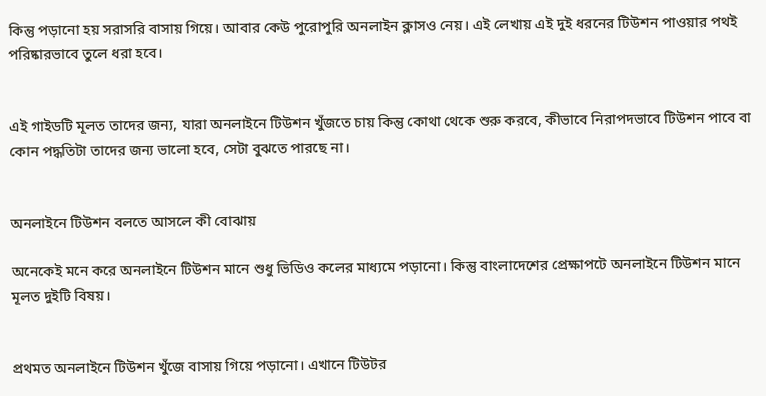কিন্তু পড়ানো হয় সরাসরি বাসায় গিয়ে। আবার কেউ পুরোপুরি অনলাইন ক্লাসও নেয়। এই লেখায় এই দুই ধরনের টিউশন পাওয়ার পথই পরিষ্কারভাবে তুলে ধরা হবে।


এই গাইডটি মূলত তাদের জন্য, যারা অনলাইনে টিউশন খুঁজতে চায় কিন্তু কোথা থেকে শুরু করবে, কীভাবে নিরাপদভাবে টিউশন পাবে বা কোন পদ্ধতিটা তাদের জন্য ভালো হবে, সেটা বুঝতে পারছে না।


অনলাইনে টিউশন বলতে আসলে কী বোঝায়

অনেকেই মনে করে অনলাইনে টিউশন মানে শুধু ভিডিও কলের মাধ্যমে পড়ানো। কিন্তু বাংলাদেশের প্রেক্ষাপটে অনলাইনে টিউশন মানে মূলত দুইটি বিষয়।


প্রথমত অনলাইনে টিউশন খুঁজে বাসায় গিয়ে পড়ানো। এখানে টিউটর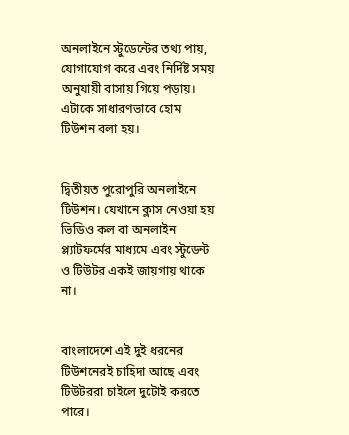অনলাইনে স্টুডেন্টের তথ্য পায়, যোগাযোগ করে এবং নির্দিষ্ট সময় অনুযায়ী বাসায় গিয়ে পড়ায়। এটাকে সাধারণভাবে হোম টিউশন বলা হয়।


দ্বিতীয়ত পুরোপুরি অনলাইনে টিউশন। যেখানে ক্লাস নেওয়া হয় ভিডিও কল বা অনলাইন প্ল্যাটফর্মের মাধ্যমে এবং স্টুডেন্ট ও টিউটর একই জায়গায় থাকে না।


বাংলাদেশে এই দুই ধরনের টিউশনেরই চাহিদা আছে এবং টিউটররা চাইলে দুটোই করতে পারে।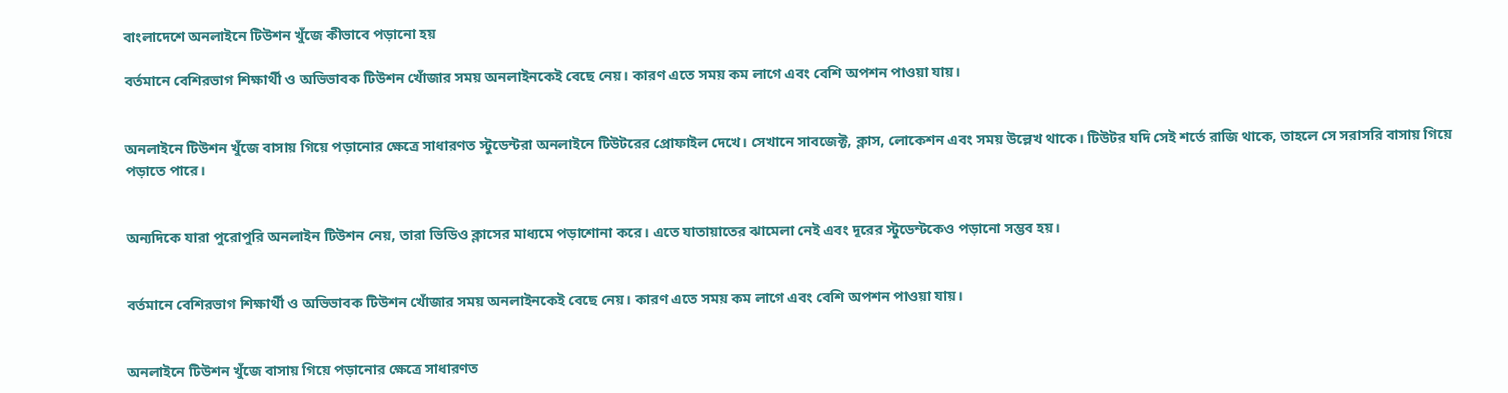বাংলাদেশে অনলাইনে টিউশন খুঁজে কীভাবে পড়ানো হয়

বর্তমানে বেশিরভাগ শিক্ষার্থী ও অভিভাবক টিউশন খোঁজার সময় অনলাইনকেই বেছে নেয়। কারণ এতে সময় কম লাগে এবং বেশি অপশন পাওয়া যায়।


অনলাইনে টিউশন খুঁজে বাসায় গিয়ে পড়ানোর ক্ষেত্রে সাধারণত স্টুডেন্টরা অনলাইনে টিউটরের প্রোফাইল দেখে। সেখানে সাবজেক্ট, ক্লাস, লোকেশন এবং সময় উল্লেখ থাকে। টিউটর যদি সেই শর্তে রাজি থাকে, তাহলে সে সরাসরি বাসায় গিয়ে পড়াতে পারে।


অন্যদিকে যারা পুরোপুরি অনলাইন টিউশন নেয়, তারা ভিডিও ক্লাসের মাধ্যমে পড়াশোনা করে। এতে যাতায়াতের ঝামেলা নেই এবং দূরের স্টুডেন্টকেও পড়ানো সম্ভব হয়।


বর্তমানে বেশিরভাগ শিক্ষার্থী ও অভিভাবক টিউশন খোঁজার সময় অনলাইনকেই বেছে নেয়। কারণ এতে সময় কম লাগে এবং বেশি অপশন পাওয়া যায়।


অনলাইনে টিউশন খুঁজে বাসায় গিয়ে পড়ানোর ক্ষেত্রে সাধারণত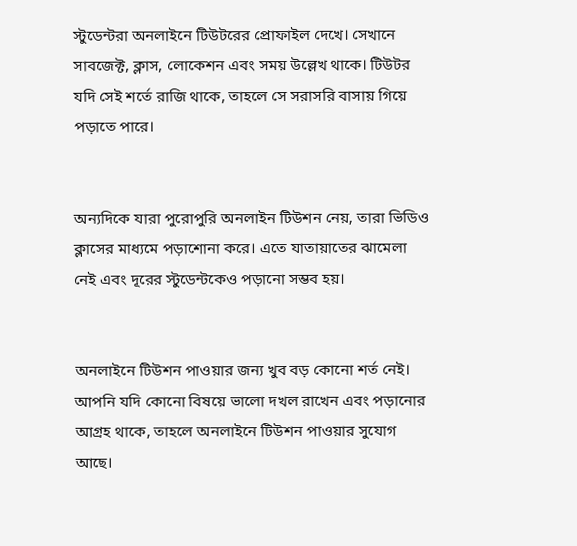স্টুডেন্টরা অনলাইনে টিউটরের প্রোফাইল দেখে। সেখানে সাবজেক্ট, ক্লাস, লোকেশন এবং সময় উল্লেখ থাকে। টিউটর যদি সেই শর্তে রাজি থাকে, তাহলে সে সরাসরি বাসায় গিয়ে পড়াতে পারে।


অন্যদিকে যারা পুরোপুরি অনলাইন টিউশন নেয়, তারা ভিডিও ক্লাসের মাধ্যমে পড়াশোনা করে। এতে যাতায়াতের ঝামেলা নেই এবং দূরের স্টুডেন্টকেও পড়ানো সম্ভব হয়।


অনলাইনে টিউশন পাওয়ার জন্য খুব বড় কোনো শর্ত নেই। আপনি যদি কোনো বিষয়ে ভালো দখল রাখেন এবং পড়ানোর আগ্রহ থাকে, তাহলে অনলাইনে টিউশন পাওয়ার সুযোগ আছে।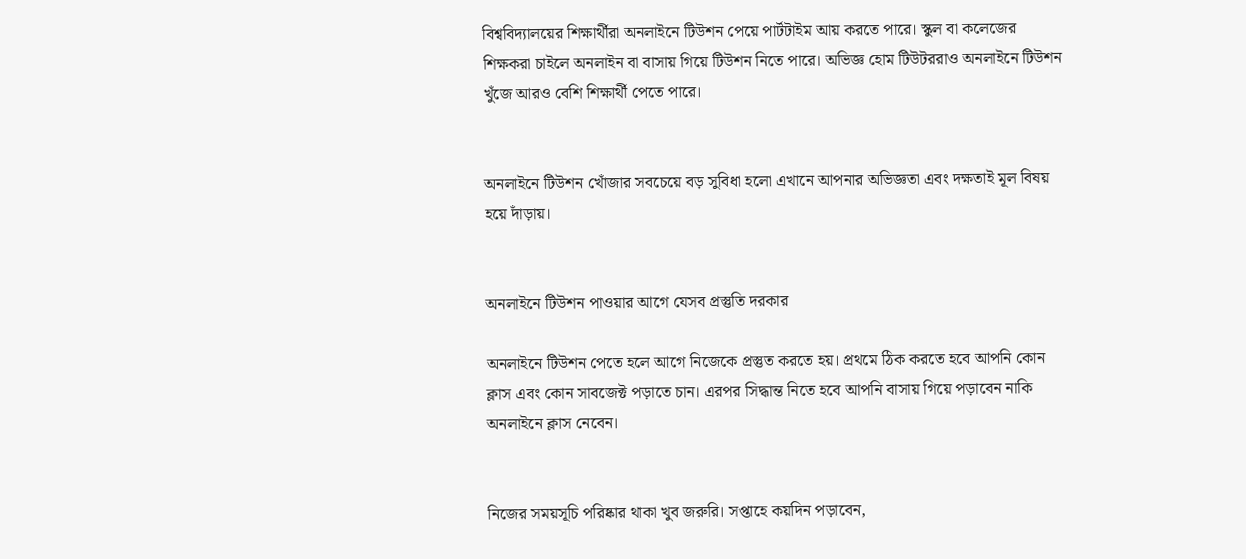বিশ্ববিদ্যালয়ের শিক্ষার্থীরা অনলাইনে টিউশন পেয়ে পার্টটাইম আয় করতে পারে। স্কুল বা কলেজের শিক্ষকরা চাইলে অনলাইন বা বাসায় গিয়ে টিউশন নিতে পারে। অভিজ্ঞ হোম টিউটররাও অনলাইনে টিউশন খুঁজে আরও বেশি শিক্ষার্থী পেতে পারে।


অনলাইনে টিউশন খোঁজার সবচেয়ে বড় সুবিধা হলো এখানে আপনার অভিজ্ঞতা এবং দক্ষতাই মূল বিষয় হয়ে দাঁড়ায়।


অনলাইনে টিউশন পাওয়ার আগে যেসব প্রস্তুতি দরকার

অনলাইনে টিউশন পেতে হলে আগে নিজেকে প্রস্তুত করতে হয়। প্রথমে ঠিক করতে হবে আপনি কোন ক্লাস এবং কোন সাবজেক্ট পড়াতে চান। এরপর সিদ্ধান্ত নিতে হবে আপনি বাসায় গিয়ে পড়াবেন নাকি অনলাইনে ক্লাস নেবেন।


নিজের সময়সূচি পরিষ্কার থাকা খুব জরুরি। সপ্তাহে কয়দিন পড়াবেন,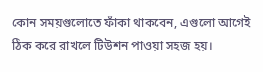কোন সময়গুলোতে ফাঁকা থাকবেন, এগুলো আগেই ঠিক করে রাখলে টিউশন পাওয়া সহজ হয়।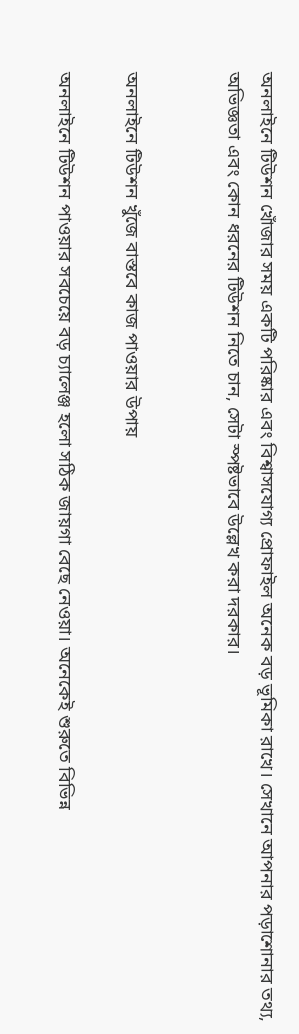অনলাইনে টিউশন খোঁজার সময় একটি পরিষ্কার এবং বিশ্বাসযোগ্য প্রোফাইল অনেক বড় ভূমিকা রাখে। সেখানে আপনার পড়াশোনার তথ্য, অভিজ্ঞতা এবং কোন ধরনের টিউশন নিতে চান, সেটা স্পষ্টভাবে উল্লেখ করা দরকার।


অনলাইনে টিউশন খুঁজে বাস্তবে কাজ পাওয়ার উপায়

অনলাইনে টিউশন পাওয়ার সবচেয়ে বড় চ্যালেঞ্জ হলো সঠিক জায়গা বেছে নেওয়া। অনেকেই শুরুতে বিভিন্ন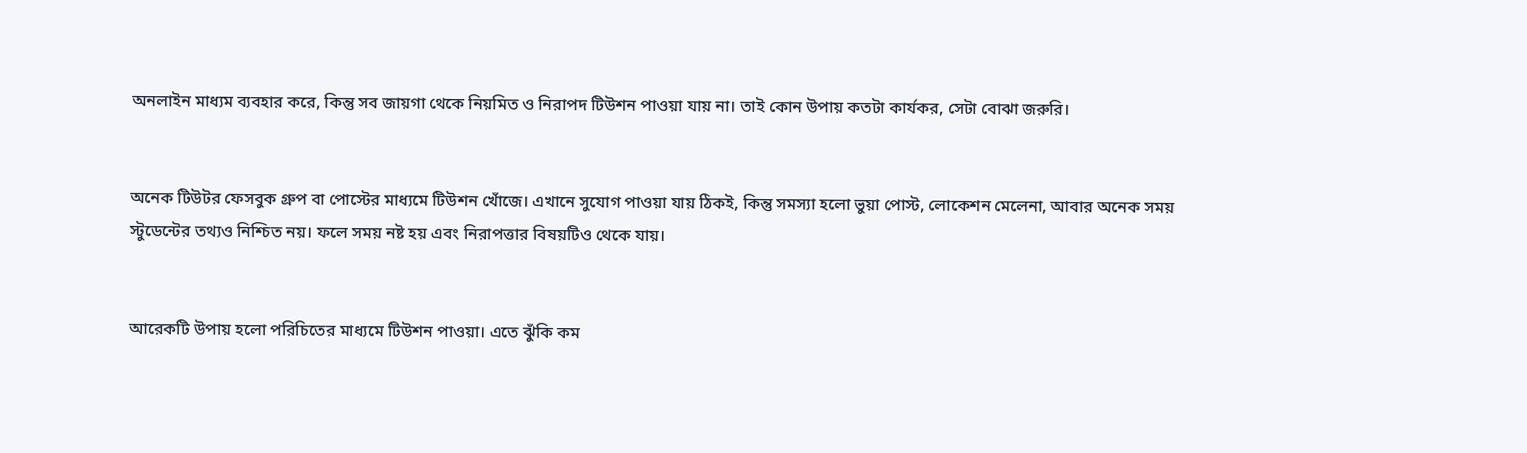অনলাইন মাধ্যম ব্যবহার করে, কিন্তু সব জায়গা থেকে নিয়মিত ও নিরাপদ টিউশন পাওয়া যায় না। তাই কোন উপায় কতটা কার্যকর, সেটা বোঝা জরুরি।


অনেক টিউটর ফেসবুক গ্রুপ বা পোস্টের মাধ্যমে টিউশন খোঁজে। এখানে সুযোগ পাওয়া যায় ঠিকই, কিন্তু সমস্যা হলো ভুয়া পোস্ট, লোকেশন মেলেনা, আবার অনেক সময় স্টুডেন্টের তথ্যও নিশ্চিত নয়। ফলে সময় নষ্ট হয় এবং নিরাপত্তার বিষয়টিও থেকে যায়।


আরেকটি উপায় হলো পরিচিতের মাধ্যমে টিউশন পাওয়া। এতে ঝুঁকি কম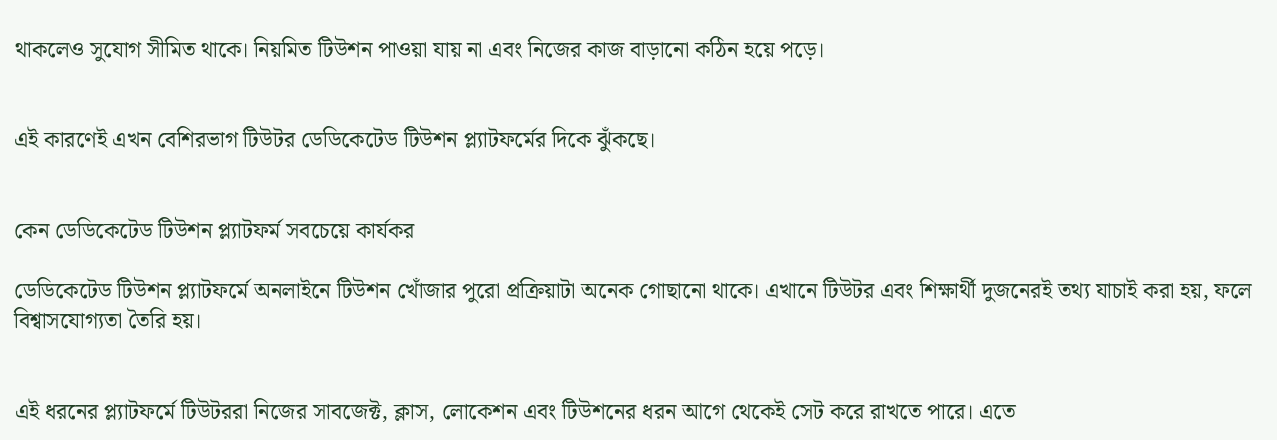থাকলেও সুযোগ সীমিত থাকে। নিয়মিত টিউশন পাওয়া যায় না এবং নিজের কাজ বাড়ানো কঠিন হয়ে পড়ে।


এই কারণেই এখন বেশিরভাগ টিউটর ডেডিকেটেড টিউশন প্ল্যাটফর্মের দিকে ঝুঁকছে।


কেন ডেডিকেটেড টিউশন প্ল্যাটফর্ম সবচেয়ে কার্যকর

ডেডিকেটেড টিউশন প্ল্যাটফর্মে অনলাইনে টিউশন খোঁজার পুরো প্রক্রিয়াটা অনেক গোছানো থাকে। এখানে টিউটর এবং শিক্ষার্থী দুজনেরই তথ্য যাচাই করা হয়, ফলে বিশ্বাসযোগ্যতা তৈরি হয়।


এই ধরনের প্ল্যাটফর্মে টিউটররা নিজের সাবজেক্ট, ক্লাস, লোকেশন এবং টিউশনের ধরন আগে থেকেই সেট করে রাখতে পারে। এতে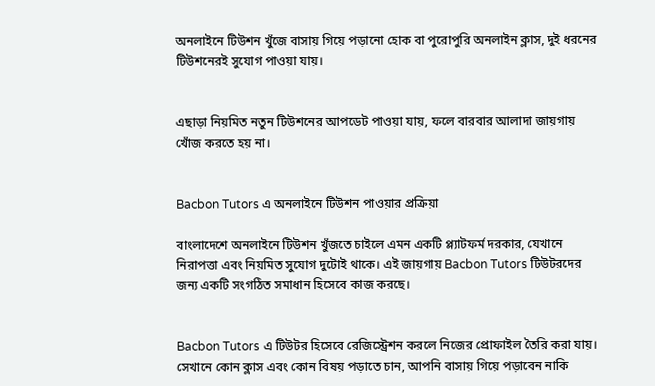অনলাইনে টিউশন খুঁজে বাসায় গিয়ে পড়ানো হোক বা পুরোপুরি অনলাইন ক্লাস, দুই ধরনের টিউশনেরই সুযোগ পাওয়া যায়।


এছাড়া নিয়মিত নতুন টিউশনের আপডেট পাওয়া যায়, ফলে বারবার আলাদা জায়গায় খোঁজ করতে হয় না।


Bacbon Tutors এ অনলাইনে টিউশন পাওয়ার প্রক্রিয়া

বাংলাদেশে অনলাইনে টিউশন খুঁজতে চাইলে এমন একটি প্ল্যাটফর্ম দরকার, যেখানে নিরাপত্তা এবং নিয়মিত সুযোগ দুটোই থাকে। এই জায়গায় Bacbon Tutors টিউটরদের জন্য একটি সংগঠিত সমাধান হিসেবে কাজ করছে।


Bacbon Tutors এ টিউটর হিসেবে রেজিস্ট্রেশন করলে নিজের প্রোফাইল তৈরি করা যায়। সেখানে কোন ক্লাস এবং কোন বিষয় পড়াতে চান, আপনি বাসায় গিয়ে পড়াবেন নাকি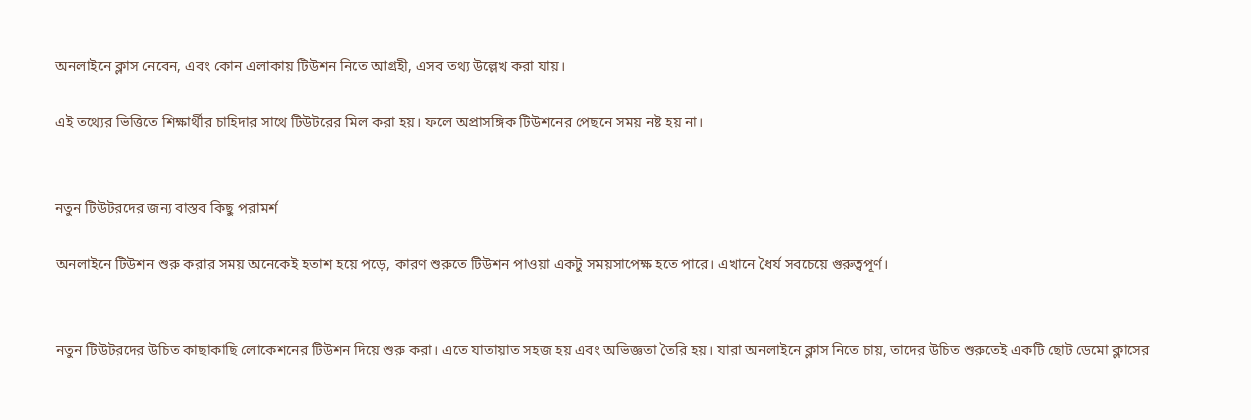অনলাইনে ক্লাস নেবেন, এবং কোন এলাকায় টিউশন নিতে আগ্রহী, এসব তথ্য উল্লেখ করা যায়।

এই তথ্যের ভিত্তিতে শিক্ষার্থীর চাহিদার সাথে টিউটরের মিল করা হয়। ফলে অপ্রাসঙ্গিক টিউশনের পেছনে সময় নষ্ট হয় না।


নতুন টিউটরদের জন্য বাস্তব কিছু পরামর্শ

অনলাইনে টিউশন শুরু করার সময় অনেকেই হতাশ হয়ে পড়ে, কারণ শুরুতে টিউশন পাওয়া একটু সময়সাপেক্ষ হতে পারে। এখানে ধৈর্য সবচেয়ে গুরুত্বপূর্ণ।


নতুন টিউটরদের উচিত কাছাকাছি লোকেশনের টিউশন দিয়ে শুরু করা। এতে যাতায়াত সহজ হয় এবং অভিজ্ঞতা তৈরি হয়। যারা অনলাইনে ক্লাস নিতে চায়, তাদের উচিত শুরুতেই একটি ছোট ডেমো ক্লাসের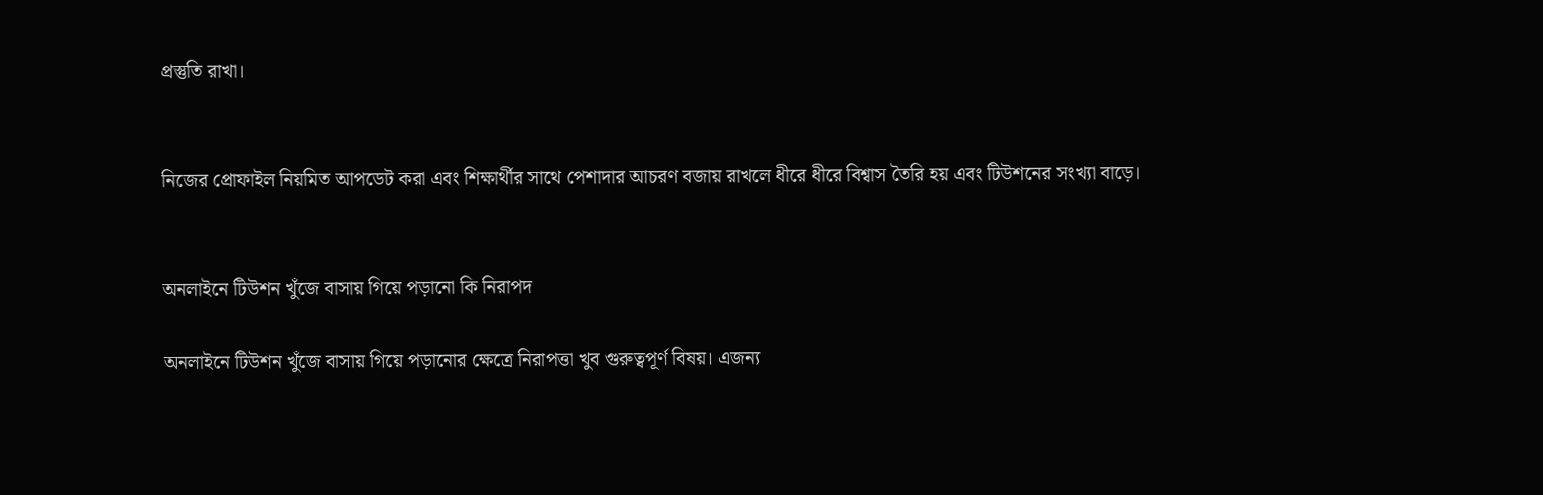প্রস্তুতি রাখা।


নিজের প্রোফাইল নিয়মিত আপডেট করা এবং শিক্ষার্থীর সাথে পেশাদার আচরণ বজায় রাখলে ধীরে ধীরে বিশ্বাস তৈরি হয় এবং টিউশনের সংখ্যা বাড়ে।


অনলাইনে টিউশন খুঁজে বাসায় গিয়ে পড়ানো কি নিরাপদ

অনলাইনে টিউশন খুঁজে বাসায় গিয়ে পড়ানোর ক্ষেত্রে নিরাপত্তা খুব গুরুত্বপূর্ণ বিষয়। এজন্য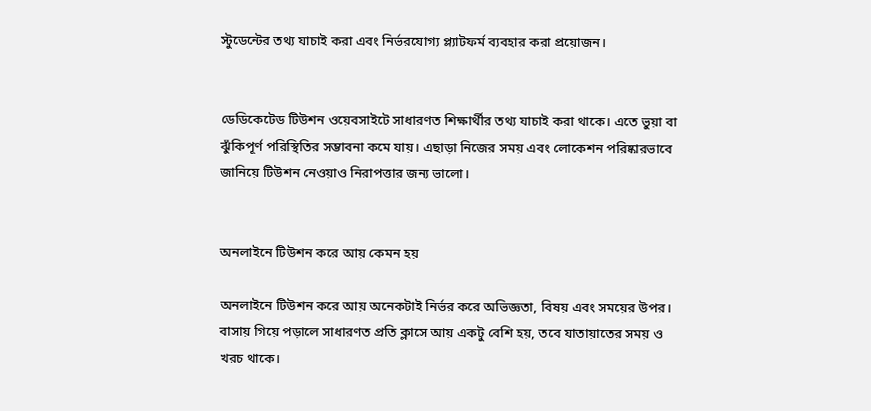স্টুডেন্টের তথ্য যাচাই করা এবং নির্ভরযোগ্য প্ল্যাটফর্ম ব্যবহার করা প্রয়োজন।


ডেডিকেটেড টিউশন ওয়েবসাইটে সাধারণত শিক্ষার্থীর তথ্য যাচাই করা থাকে। এতে ভুয়া বা ঝুঁকিপূর্ণ পরিস্থিতির সম্ভাবনা কমে যায়। এছাড়া নিজের সময় এবং লোকেশন পরিষ্কারভাবে জানিয়ে টিউশন নেওয়াও নিরাপত্তার জন্য ভালো।


অনলাইনে টিউশন করে আয় কেমন হয়

অনলাইনে টিউশন করে আয় অনেকটাই নির্ভর করে অভিজ্ঞতা, বিষয় এবং সময়ের উপর। বাসায় গিয়ে পড়ালে সাধারণত প্রতি ক্লাসে আয় একটু বেশি হয়, তবে যাতায়াতের সময় ও খরচ থাকে।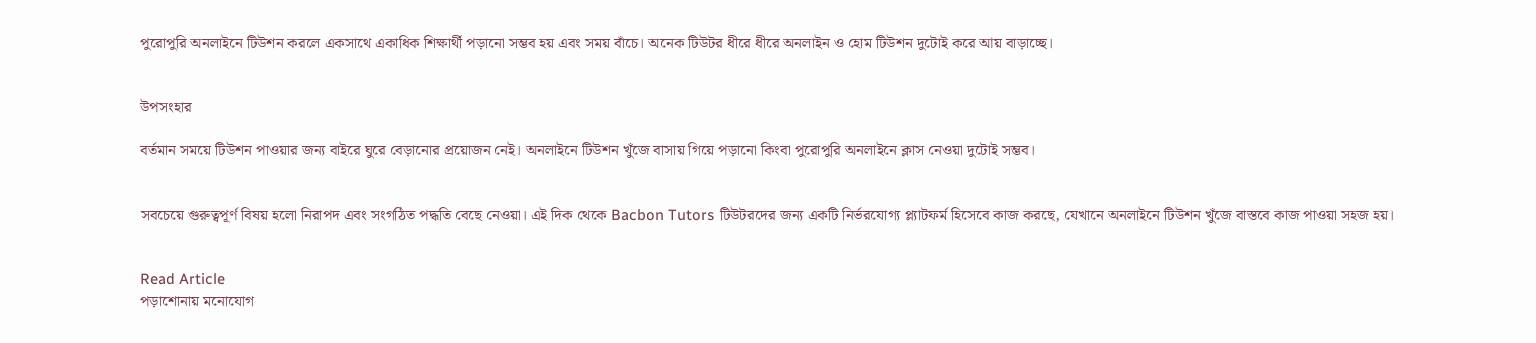পুরোপুরি অনলাইনে টিউশন করলে একসাথে একাধিক শিক্ষার্থী পড়ানো সম্ভব হয় এবং সময় বাঁচে। অনেক টিউটর ধীরে ধীরে অনলাইন ও হোম টিউশন দুটোই করে আয় বাড়াচ্ছে।


উপসংহার

বর্তমান সময়ে টিউশন পাওয়ার জন্য বাইরে ঘুরে বেড়ানোর প্রয়োজন নেই। অনলাইনে টিউশন খুঁজে বাসায় গিয়ে পড়ানো কিংবা পুরোপুরি অনলাইনে ক্লাস নেওয়া দুটোই সম্ভব।


সবচেয়ে গুরুত্বপূর্ণ বিষয় হলো নিরাপদ এবং সংগঠিত পদ্ধতি বেছে নেওয়া। এই দিক থেকে Bacbon Tutors টিউটরদের জন্য একটি নির্ভরযোগ্য প্ল্যাটফর্ম হিসেবে কাজ করছে, যেখানে অনলাইনে টিউশন খুঁজে বাস্তবে কাজ পাওয়া সহজ হয়।


Read Article
পড়াশোনায় মনোযোগ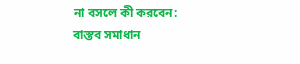না বসলে কী করবেন: বাস্তব সমাধান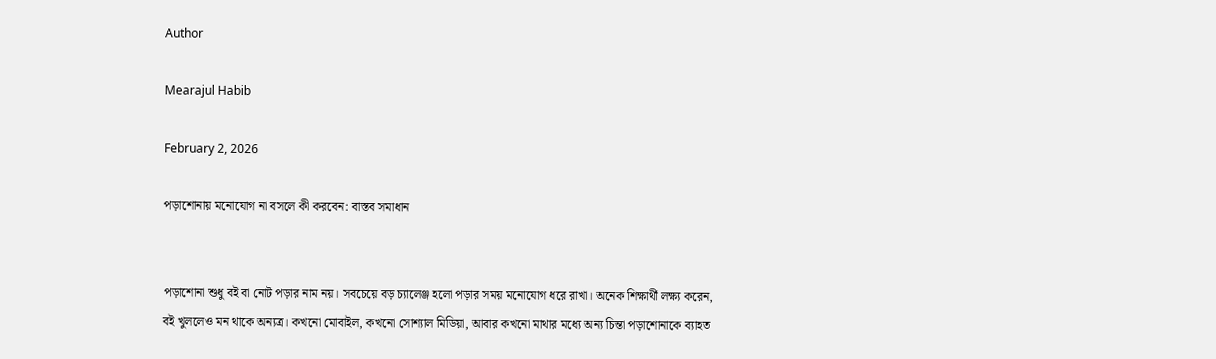Author

Mearajul Habib

February 2, 2026

পড়াশোনায় মনোযোগ না বসলে কী করবেন: বাস্তব সমাধান


পড়াশোনা শুধু বই বা নোট পড়ার নাম নয়। সবচেয়ে বড় চ্যালেঞ্জ হলো পড়ার সময় মনোযোগ ধরে রাখা। অনেক শিক্ষার্থী লক্ষ্য করেন, বই খুললেও মন থাকে অন্যত্র। কখনো মোবাইল, কখনো সোশ্যাল মিডিয়া, আবার কখনো মাথার মধ্যে অন্য চিন্তা পড়াশোনাকে ব্যাহত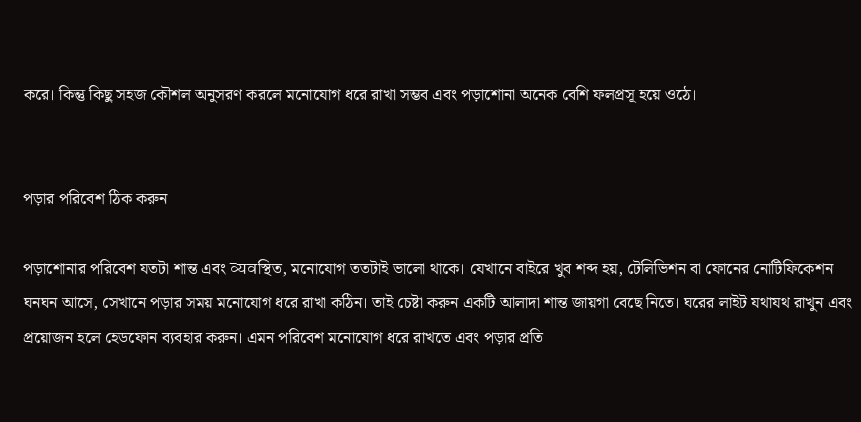করে। কিন্তু কিছু সহজ কৌশল অনুসরণ করলে মনোযোগ ধরে রাখা সম্ভব এবং পড়াশোনা অনেক বেশি ফলপ্রসূ হয়ে ওঠে।


পড়ার পরিবেশ ঠিক করুন

পড়াশোনার পরিবেশ যতটা শান্ত এবং व्यवস্থিত, মনোযোগ ততটাই ভালো থাকে। যেখানে বাইরে খুব শব্দ হয়, টেলিভিশন বা ফোনের নোটিফিকেশন ঘনঘন আসে, সেখানে পড়ার সময় মনোযোগ ধরে রাখা কঠিন। তাই চেষ্টা করুন একটি আলাদা শান্ত জায়গা বেছে নিতে। ঘরের লাইট যথাযথ রাখুন এবং প্রয়োজন হলে হেডফোন ব্যবহার করুন। এমন পরিবেশ মনোযোগ ধরে রাখতে এবং পড়ার প্রতি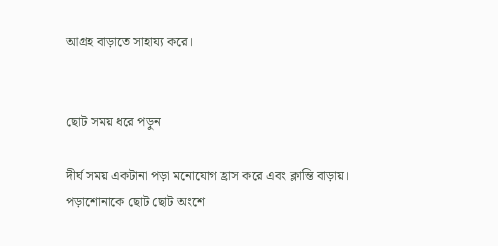আগ্রহ বাড়াতে সাহায্য করে।


ছোট সময় ধরে পড়ুন

দীর্ঘ সময় একটানা পড়া মনোযোগ হ্রাস করে এবং ক্লান্তি বাড়ায়। পড়াশোনাকে ছোট ছোট অংশে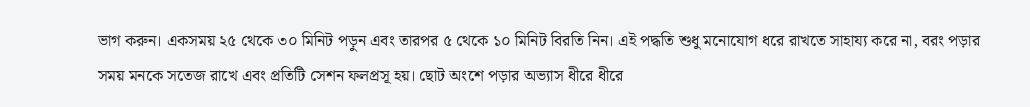ভাগ করুন। একসময় ২৫ থেকে ৩০ মিনিট পড়ুন এবং তারপর ৫ থেকে ১০ মিনিট বিরতি নিন। এই পদ্ধতি শুধু মনোযোগ ধরে রাখতে সাহায্য করে না, বরং পড়ার সময় মনকে সতেজ রাখে এবং প্রতিটি সেশন ফলপ্রসূ হয়। ছোট অংশে পড়ার অভ্যাস ধীরে ধীরে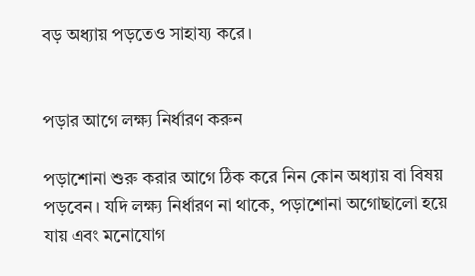বড় অধ্যায় পড়তেও সাহায্য করে।


পড়ার আগে লক্ষ্য নির্ধারণ করুন

পড়াশোনা শুরু করার আগে ঠিক করে নিন কোন অধ্যায় বা বিষয় পড়বেন। যদি লক্ষ্য নির্ধারণ না থাকে, পড়াশোনা অগোছালো হয়ে যায় এবং মনোযোগ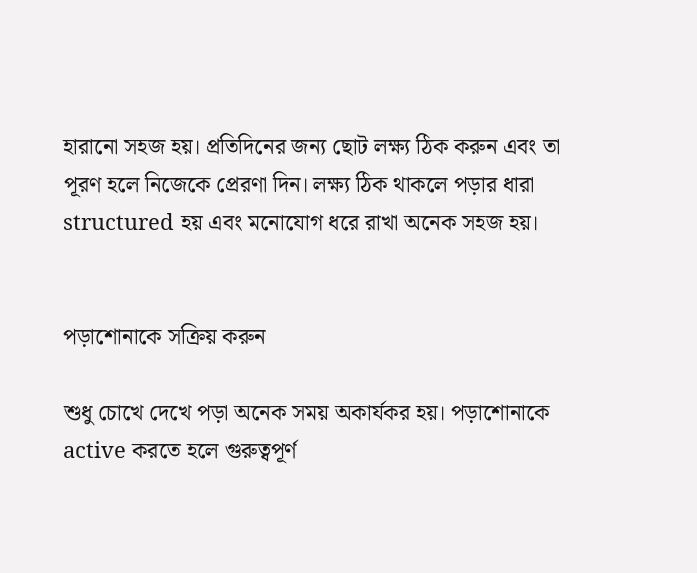হারানো সহজ হয়। প্রতিদিনের জন্য ছোট লক্ষ্য ঠিক করুন এবং তা পূরণ হলে নিজেকে প্রেরণা দিন। লক্ষ্য ঠিক থাকলে পড়ার ধারা structured হয় এবং মনোযোগ ধরে রাখা অনেক সহজ হয়।


পড়াশোনাকে সক্রিয় করুন

শুধু চোখে দেখে পড়া অনেক সময় অকার্যকর হয়। পড়াশোনাকে active করতে হলে গুরুত্বপূর্ণ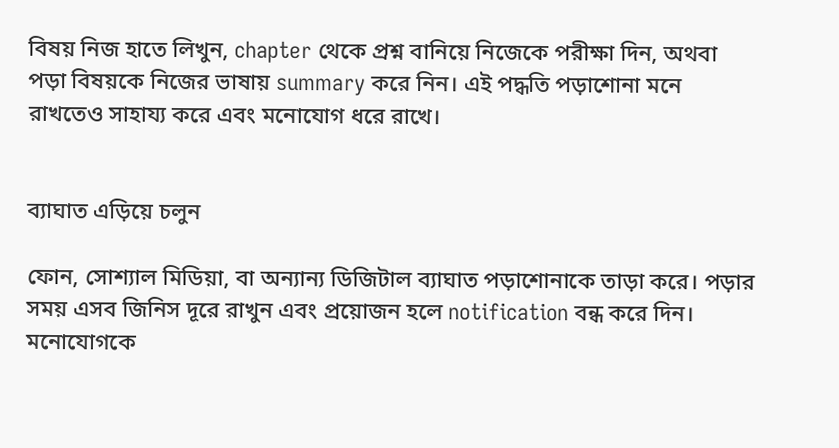বিষয় নিজ হাতে লিখুন, chapter থেকে প্রশ্ন বানিয়ে নিজেকে পরীক্ষা দিন, অথবা পড়া বিষয়কে নিজের ভাষায় summary করে নিন। এই পদ্ধতি পড়াশোনা মনে রাখতেও সাহায্য করে এবং মনোযোগ ধরে রাখে।


ব্যাঘাত এড়িয়ে চলুন

ফোন, সোশ্যাল মিডিয়া, বা অন্যান্য ডিজিটাল ব্যাঘাত পড়াশোনাকে তাড়া করে। পড়ার সময় এসব জিনিস দূরে রাখুন এবং প্রয়োজন হলে notification বন্ধ করে দিন। মনোযোগকে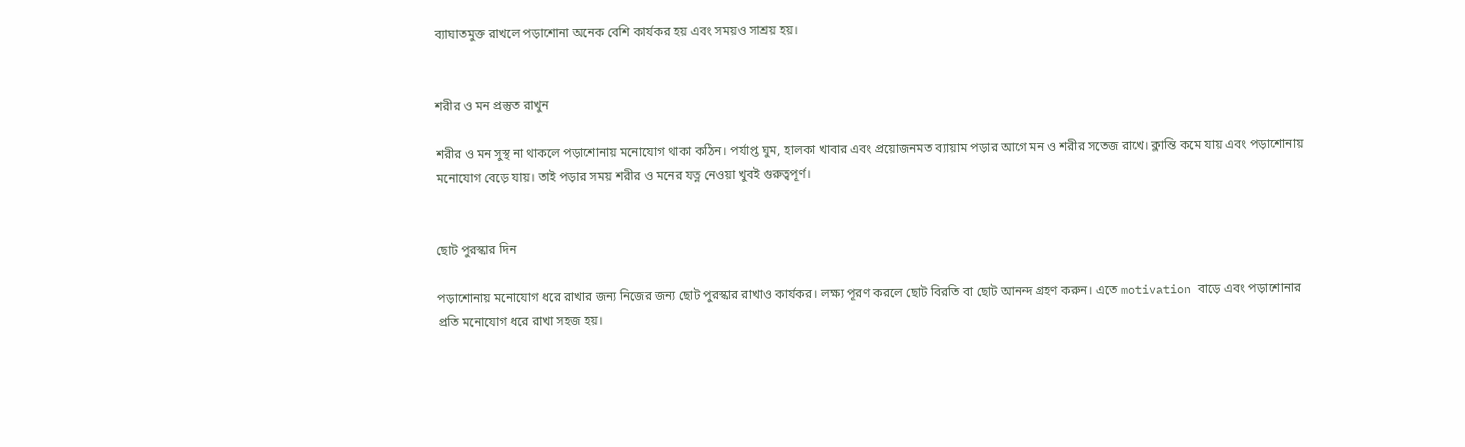ব্যাঘাতমুক্ত রাখলে পড়াশোনা অনেক বেশি কার্যকর হয় এবং সময়ও সাশ্রয় হয়।


শরীর ও মন প্রস্তুত রাখুন

শরীর ও মন সুস্থ না থাকলে পড়াশোনায় মনোযোগ থাকা কঠিন। পর্যাপ্ত ঘুম, হালকা খাবার এবং প্রয়োজনমত ব্যায়াম পড়ার আগে মন ও শরীর সতেজ রাখে। ক্লান্তি কমে যায় এবং পড়াশোনায় মনোযোগ বেড়ে যায়। তাই পড়ার সময় শরীর ও মনের যত্ন নেওয়া খুবই গুরুত্বপূর্ণ।


ছোট পুরস্কার দিন

পড়াশোনায় মনোযোগ ধরে রাখার জন্য নিজের জন্য ছোট পুরস্কার রাখাও কার্যকর। লক্ষ্য পূরণ করলে ছোট বিরতি বা ছোট আনন্দ গ্রহণ করুন। এতে motivation বাড়ে এবং পড়াশোনার প্রতি মনোযোগ ধরে রাখা সহজ হয়।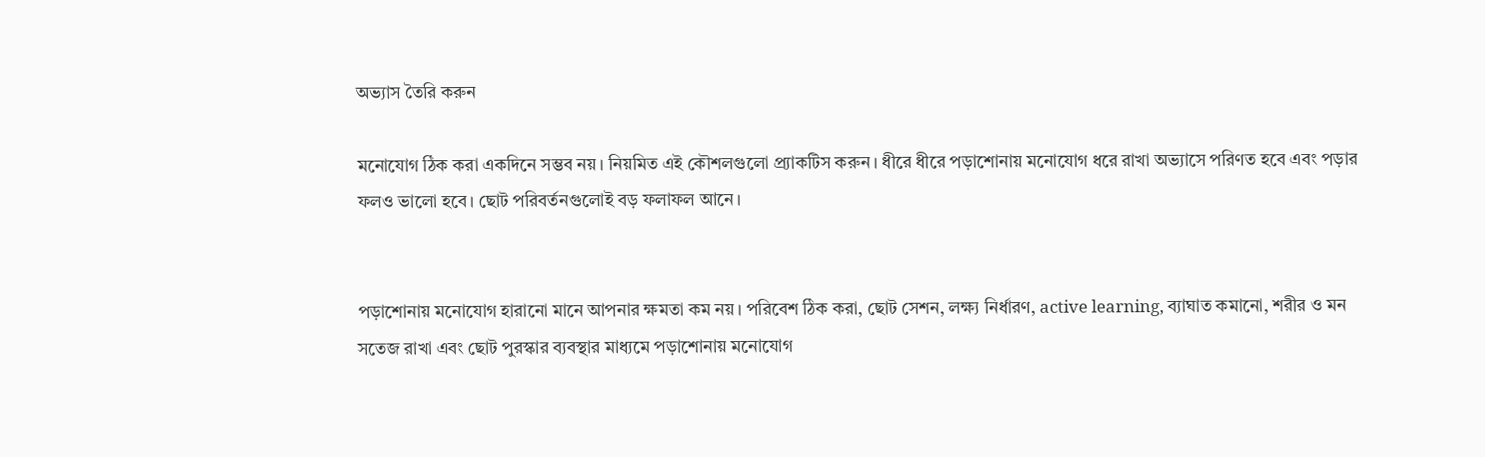অভ্যাস তৈরি করুন

মনোযোগ ঠিক করা একদিনে সম্ভব নয়। নিয়মিত এই কৌশলগুলো প্র্যাকটিস করুন। ধীরে ধীরে পড়াশোনায় মনোযোগ ধরে রাখা অভ্যাসে পরিণত হবে এবং পড়ার ফলও ভালো হবে। ছোট পরিবর্তনগুলোই বড় ফলাফল আনে।


পড়াশোনায় মনোযোগ হারানো মানে আপনার ক্ষমতা কম নয়। পরিবেশ ঠিক করা, ছোট সেশন, লক্ষ্য নির্ধারণ, active learning, ব্যাঘাত কমানো, শরীর ও মন সতেজ রাখা এবং ছোট পুরস্কার ব্যবস্থার মাধ্যমে পড়াশোনায় মনোযোগ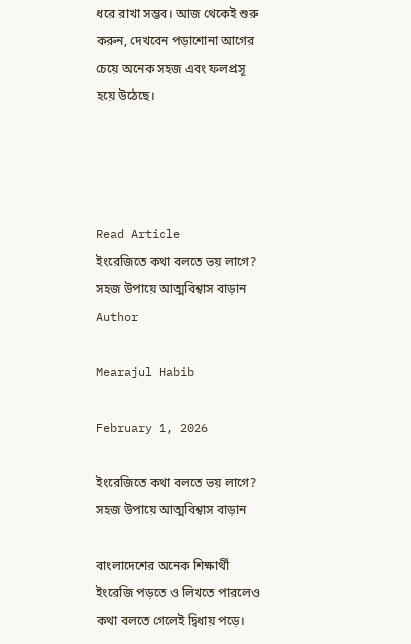ধরে রাখা সম্ভব। আজ থেকেই শুরু করুন, দেখবেন পড়াশোনা আগের চেয়ে অনেক সহজ এবং ফলপ্রসূ হয়ে উঠেছে।




Read Article
ইংরেজিতে কথা বলতে ভয় লাগে? সহজ উপায়ে আত্মবিশ্বাস বাড়ান
Author

Mearajul Habib

February 1, 2026

ইংরেজিতে কথা বলতে ভয় লাগে? সহজ উপায়ে আত্মবিশ্বাস বাড়ান

বাংলাদেশের অনেক শিক্ষার্থী ইংরেজি পড়তে ও লিখতে পারলেও কথা বলতে গেলেই দ্বিধায় পড়ে।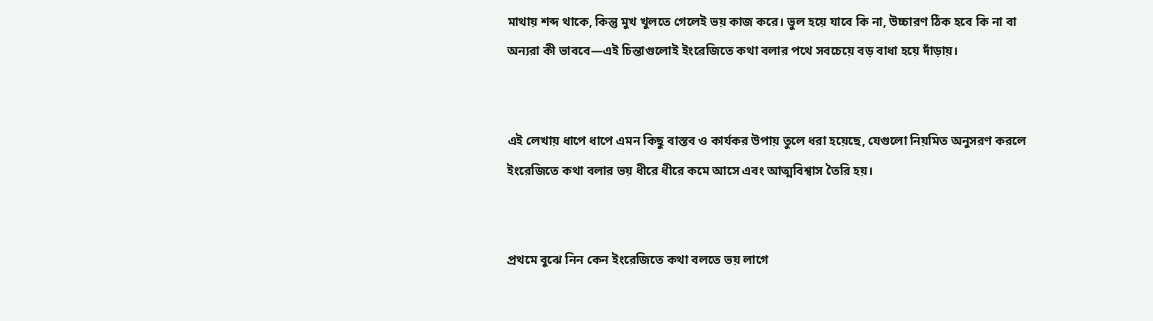মাথায় শব্দ থাকে, কিন্তু মুখ খুলতে গেলেই ভয় কাজ করে। ভুল হয়ে যাবে কি না, উচ্চারণ ঠিক হবে কি না বা অন্যরা কী ভাববে—এই চিন্তাগুলোই ইংরেজিতে কথা বলার পথে সবচেয়ে বড় বাধা হয়ে দাঁড়ায়।


এই লেখায় ধাপে ধাপে এমন কিছু বাস্তব ও কার্যকর উপায় তুলে ধরা হয়েছে, যেগুলো নিয়মিত অনুসরণ করলে ইংরেজিতে কথা বলার ভয় ধীরে ধীরে কমে আসে এবং আত্মবিশ্বাস তৈরি হয়।


প্রথমে বুঝে নিন কেন ইংরেজিতে কথা বলতে ভয় লাগে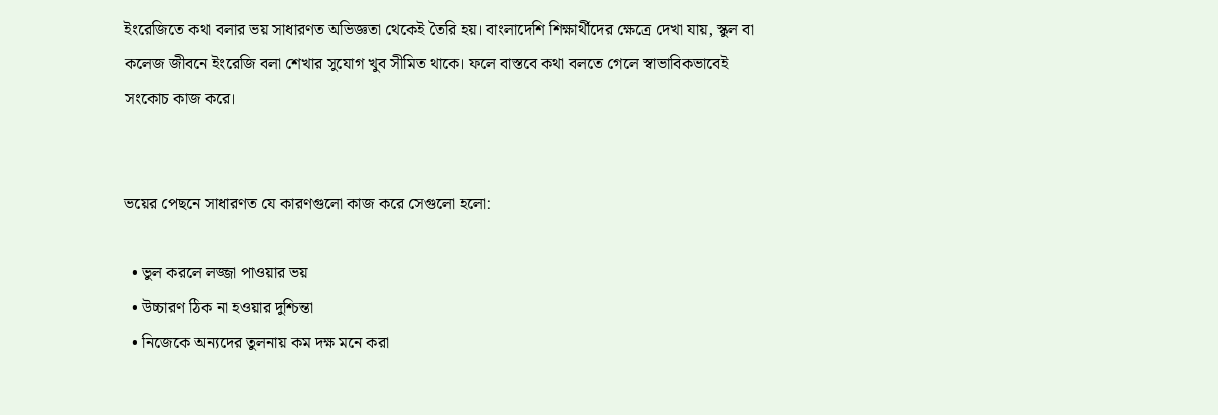ইংরেজিতে কথা বলার ভয় সাধারণত অভিজ্ঞতা থেকেই তৈরি হয়। বাংলাদেশি শিক্ষার্থীদের ক্ষেত্রে দেখা যায়, স্কুল বা কলেজ জীবনে ইংরেজি বলা শেখার সুযোগ খুব সীমিত থাকে। ফলে বাস্তবে কথা বলতে গেলে স্বাভাবিকভাবেই সংকোচ কাজ করে।


ভয়ের পেছনে সাধারণত যে কারণগুলো কাজ করে সেগুলো হলো:

  • ভুল করলে লজ্জা পাওয়ার ভয়
  • উচ্চারণ ঠিক না হওয়ার দুশ্চিন্তা
  • নিজেকে অন্যদের তুলনায় কম দক্ষ মনে করা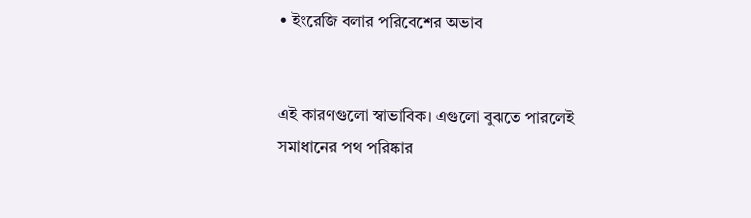• ইংরেজি বলার পরিবেশের অভাব


এই কারণগুলো স্বাভাবিক। এগুলো বুঝতে পারলেই সমাধানের পথ পরিষ্কার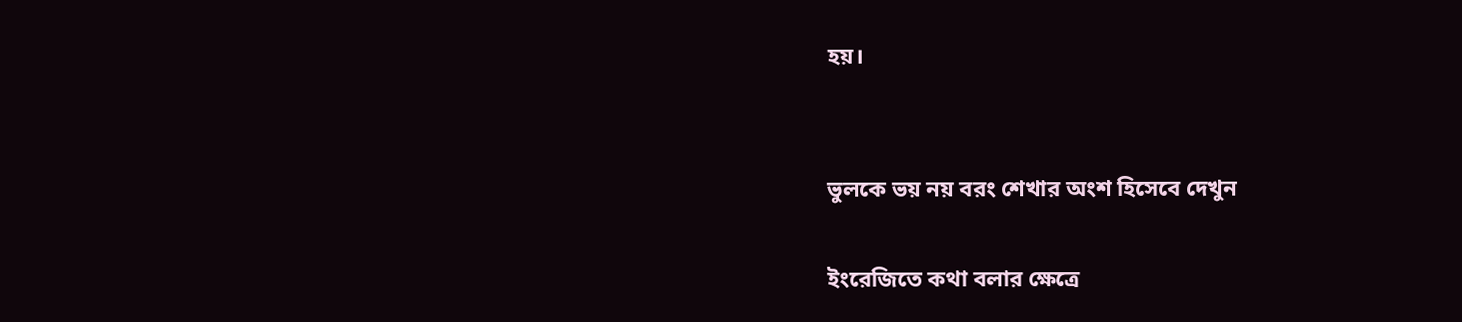হয়।


ভুলকে ভয় নয় বরং শেখার অংশ হিসেবে দেখুন

ইংরেজিতে কথা বলার ক্ষেত্রে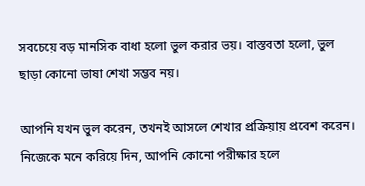সবচেয়ে বড় মানসিক বাধা হলো ভুল করার ভয়। বাস্তবতা হলো, ভুল ছাড়া কোনো ভাষা শেখা সম্ভব নয়।

আপনি যখন ভুল করেন, তখনই আসলে শেখার প্রক্রিয়ায় প্রবেশ করেন। নিজেকে মনে করিয়ে দিন, আপনি কোনো পরীক্ষার হলে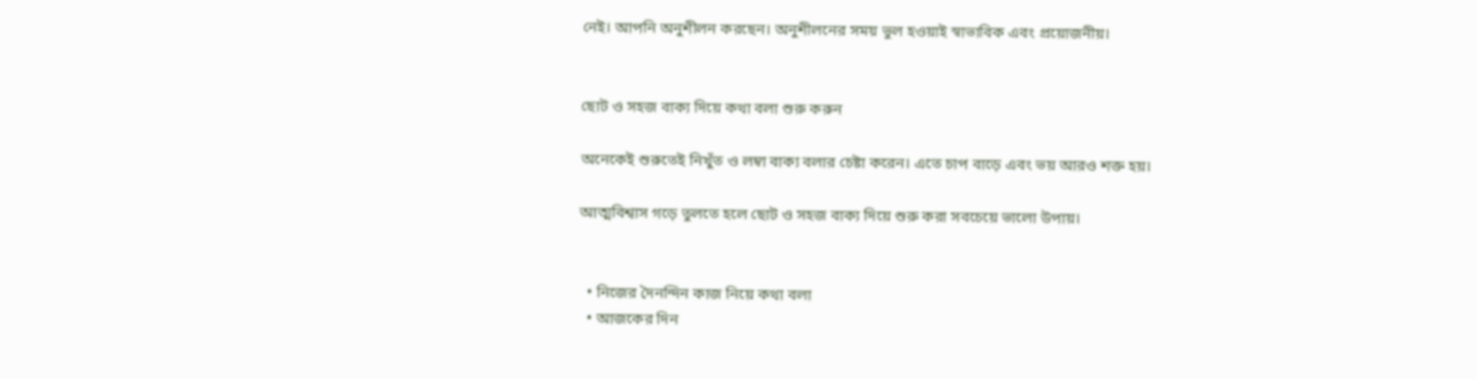নেই। আপনি অনুশীলন করছেন। অনুশীলনের সময় ভুল হওয়াই স্বাভাবিক এবং প্রয়োজনীয়।


ছোট ও সহজ বাক্য দিয়ে কথা বলা শুরু করুন

অনেকেই শুরুতেই নিখুঁত ও লম্বা বাক্য বলার চেষ্টা করেন। এতে চাপ বাড়ে এবং ভয় আরও শক্ত হয়।

আত্মবিশ্বাস গড়ে তুলতে হলে ছোট ও সহজ বাক্য দিয়ে শুরু করা সবচেয়ে ভালো উপায়।


  • নিজের দৈনন্দিন কাজ নিয়ে কথা বলা
  • আজকের দিন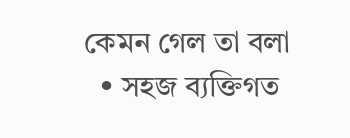কেমন গেল তা বলা
  • সহজ ব্যক্তিগত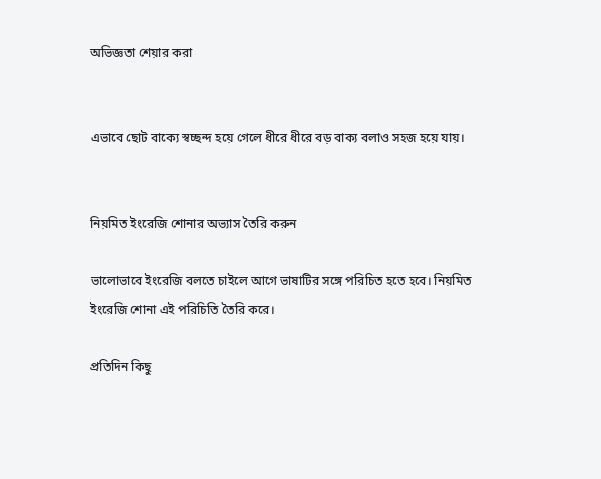অভিজ্ঞতা শেয়ার করা


এভাবে ছোট বাক্যে স্বচ্ছন্দ হয়ে গেলে ধীরে ধীরে বড় বাক্য বলাও সহজ হয়ে যায়।


নিয়মিত ইংরেজি শোনার অভ্যাস তৈরি করুন

ভালোভাবে ইংরেজি বলতে চাইলে আগে ভাষাটির সঙ্গে পরিচিত হতে হবে। নিয়মিত ইংরেজি শোনা এই পরিচিতি তৈরি করে।

প্রতিদিন কিছু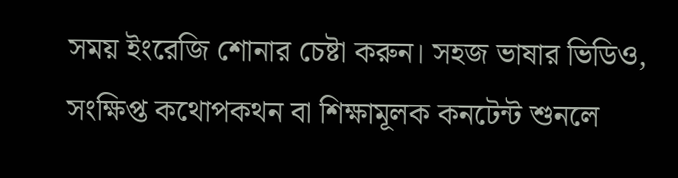সময় ইংরেজি শোনার চেষ্টা করুন। সহজ ভাষার ভিডিও, সংক্ষিপ্ত কথোপকথন বা শিক্ষামূলক কনটেন্ট শুনলে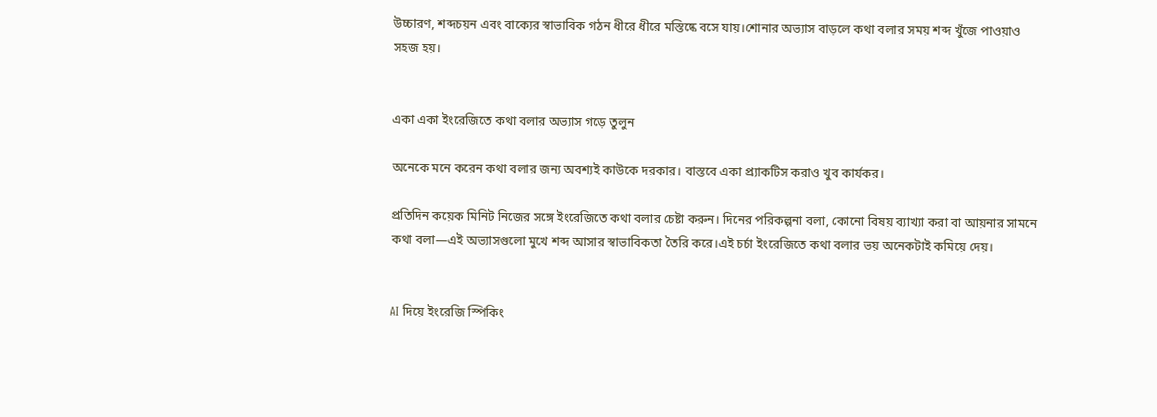উচ্চারণ, শব্দচয়ন এবং বাক্যের স্বাভাবিক গঠন ধীরে ধীরে মস্তিষ্কে বসে যায়।শোনার অভ্যাস বাড়লে কথা বলার সময় শব্দ খুঁজে পাওয়াও সহজ হয়।


একা একা ইংরেজিতে কথা বলার অভ্যাস গড়ে তুলুন

অনেকে মনে করেন কথা বলার জন্য অবশ্যই কাউকে দরকার। বাস্তবে একা প্র্যাকটিস করাও খুব কার্যকর।

প্রতিদিন কয়েক মিনিট নিজের সঙ্গে ইংরেজিতে কথা বলার চেষ্টা করুন। দিনের পরিকল্পনা বলা, কোনো বিষয় ব্যাখ্যা করা বা আয়নার সামনে কথা বলা—এই অভ্যাসগুলো মুখে শব্দ আসার স্বাভাবিকতা তৈরি করে।এই চর্চা ইংরেজিতে কথা বলার ভয় অনেকটাই কমিয়ে দেয়।


AI দিয়ে ইংরেজি স্পিকিং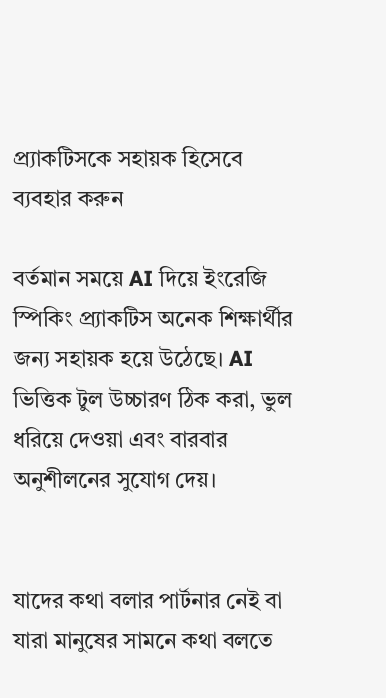প্র্যাকটিসকে সহায়ক হিসেবে ব্যবহার করুন

বর্তমান সময়ে AI দিয়ে ইংরেজি স্পিকিং প্র্যাকটিস অনেক শিক্ষার্থীর জন্য সহায়ক হয়ে উঠেছে। AI ভিত্তিক টুল উচ্চারণ ঠিক করা, ভুল ধরিয়ে দেওয়া এবং বারবার অনুশীলনের সুযোগ দেয়।


যাদের কথা বলার পার্টনার নেই বা যারা মানুষের সামনে কথা বলতে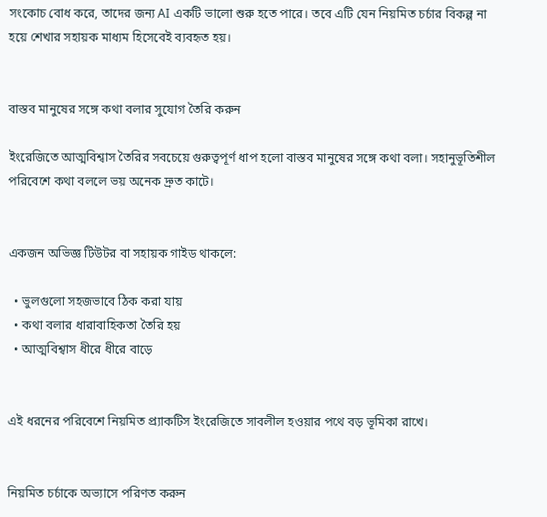সংকোচ বোধ করে, তাদের জন্য AI একটি ভালো শুরু হতে পারে। তবে এটি যেন নিয়মিত চর্চার বিকল্প না হয়ে শেখার সহায়ক মাধ্যম হিসেবেই ব্যবহৃত হয়।


বাস্তব মানুষের সঙ্গে কথা বলার সুযোগ তৈরি করুন

ইংরেজিতে আত্মবিশ্বাস তৈরির সবচেয়ে গুরুত্বপূর্ণ ধাপ হলো বাস্তব মানুষের সঙ্গে কথা বলা। সহানুভূতিশীল পরিবেশে কথা বললে ভয় অনেক দ্রুত কাটে।


একজন অভিজ্ঞ টিউটর বা সহায়ক গাইড থাকলে:

  • ভুলগুলো সহজভাবে ঠিক করা যায়
  • কথা বলার ধারাবাহিকতা তৈরি হয়
  • আত্মবিশ্বাস ধীরে ধীরে বাড়ে


এই ধরনের পরিবেশে নিয়মিত প্র্যাকটিস ইংরেজিতে সাবলীল হওয়ার পথে বড় ভূমিকা রাখে।


নিয়মিত চর্চাকে অভ্যাসে পরিণত করুন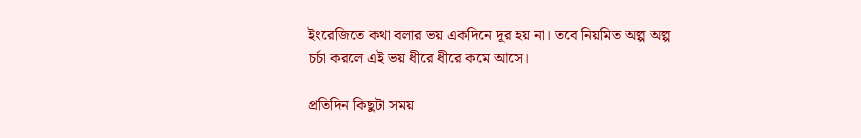ইংরেজিতে কথা বলার ভয় একদিনে দূর হয় না। তবে নিয়মিত অল্প অল্প চর্চা করলে এই ভয় ধীরে ধীরে কমে আসে।

প্রতিদিন কিছুটা সময়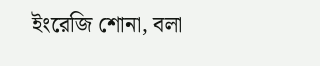ইংরেজি শোনা, বলা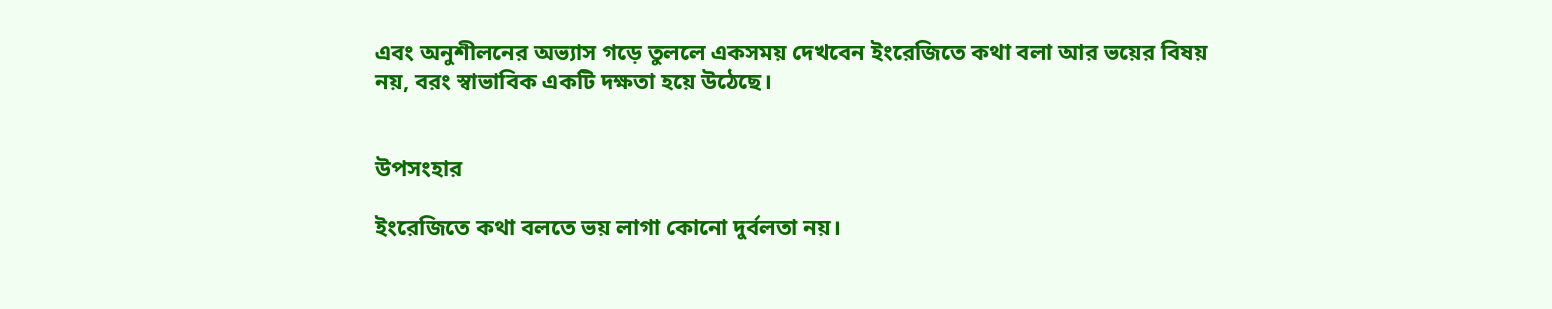এবং অনুশীলনের অভ্যাস গড়ে তুললে একসময় দেখবেন ইংরেজিতে কথা বলা আর ভয়ের বিষয় নয়, বরং স্বাভাবিক একটি দক্ষতা হয়ে উঠেছে।


উপসংহার

ইংরেজিতে কথা বলতে ভয় লাগা কোনো দুর্বলতা নয়।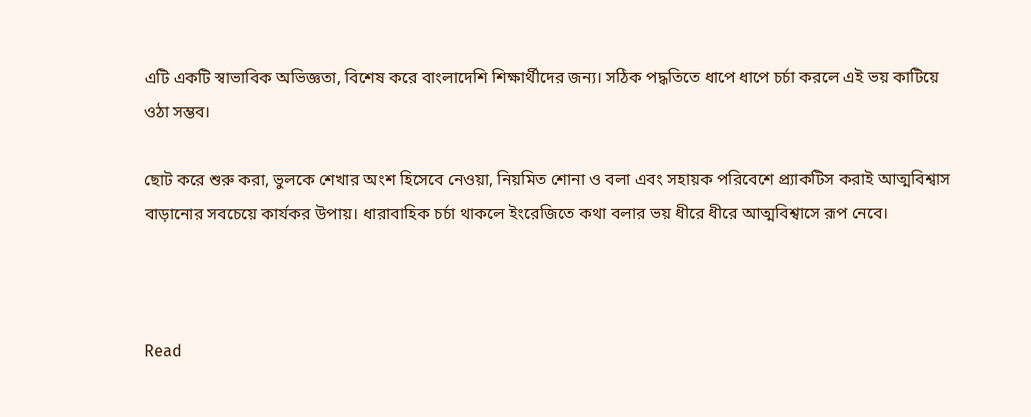এটি একটি স্বাভাবিক অভিজ্ঞতা, বিশেষ করে বাংলাদেশি শিক্ষার্থীদের জন্য। সঠিক পদ্ধতিতে ধাপে ধাপে চর্চা করলে এই ভয় কাটিয়ে ওঠা সম্ভব।

ছোট করে শুরু করা, ভুলকে শেখার অংশ হিসেবে নেওয়া, নিয়মিত শোনা ও বলা এবং সহায়ক পরিবেশে প্র্যাকটিস করাই আত্মবিশ্বাস বাড়ানোর সবচেয়ে কার্যকর উপায়। ধারাবাহিক চর্চা থাকলে ইংরেজিতে কথা বলার ভয় ধীরে ধীরে আত্মবিশ্বাসে রূপ নেবে।



Read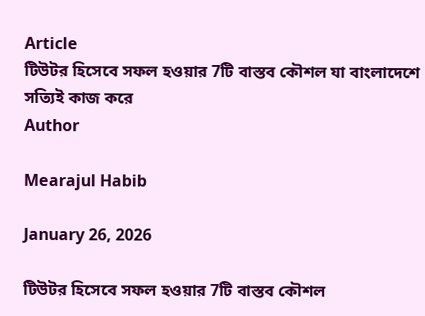Article
টিউটর হিসেবে সফল হওয়ার 7টি বাস্তব কৌশল যা বাংলাদেশে সত্যিই কাজ করে
Author

Mearajul Habib

January 26, 2026

টিউটর হিসেবে সফল হওয়ার 7টি বাস্তব কৌশল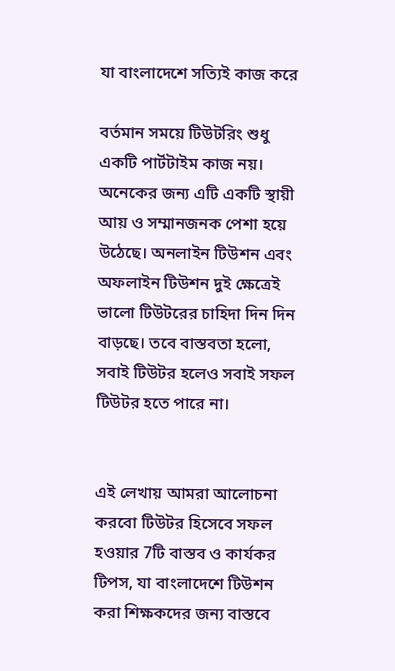যা বাংলাদেশে সত্যিই কাজ করে

বর্তমান সময়ে টিউটরিং শুধু একটি পার্টটাইম কাজ নয়। অনেকের জন্য এটি একটি স্থায়ী আয় ও সম্মানজনক পেশা হয়ে উঠেছে। অনলাইন টিউশন এবং অফলাইন টিউশন দুই ক্ষেত্রেই ভালো টিউটরের চাহিদা দিন দিন বাড়ছে। তবে বাস্তবতা হলো, সবাই টিউটর হলেও সবাই সফল টিউটর হতে পারে না।


এই লেখায় আমরা আলোচনা করবো টিউটর হিসেবে সফল হওয়ার 7টি বাস্তব ও কার্যকর টিপস, যা বাংলাদেশে টিউশন করা শিক্ষকদের জন্য বাস্তবে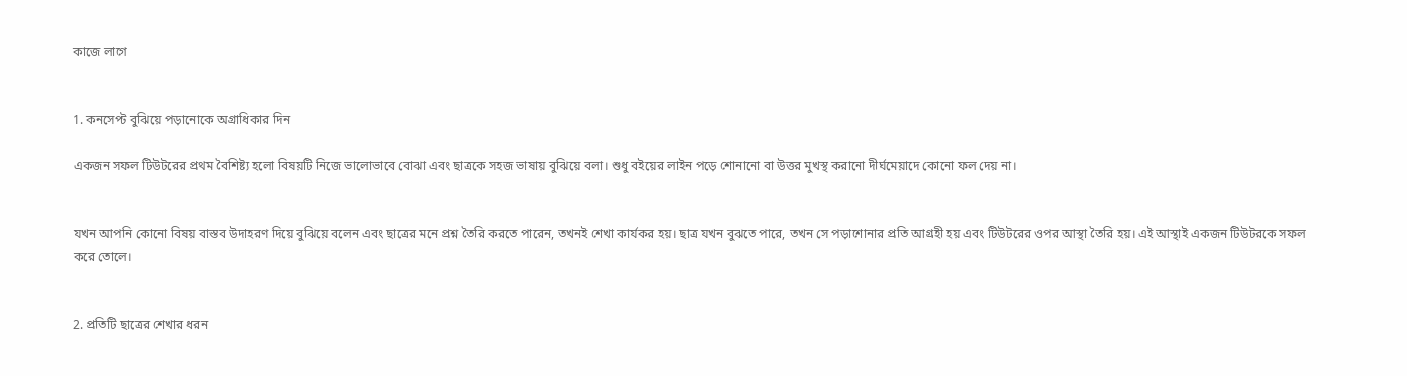কাজে লাগে


1. কনসেপ্ট বুঝিয়ে পড়ানোকে অগ্রাধিকার দিন

একজন সফল টিউটরের প্রথম বৈশিষ্ট্য হলো বিষয়টি নিজে ভালোভাবে বোঝা এবং ছাত্রকে সহজ ভাষায় বুঝিয়ে বলা। শুধু বইয়ের লাইন পড়ে শোনানো বা উত্তর মুখস্থ করানো দীর্ঘমেয়াদে কোনো ফল দেয় না।


যখন আপনি কোনো বিষয় বাস্তব উদাহরণ দিয়ে বুঝিয়ে বলেন এবং ছাত্রের মনে প্রশ্ন তৈরি করতে পারেন, তখনই শেখা কার্যকর হয়। ছাত্র যখন বুঝতে পারে, তখন সে পড়াশোনার প্রতি আগ্রহী হয় এবং টিউটরের ওপর আস্থা তৈরি হয়। এই আস্থাই একজন টিউটরকে সফল করে তোলে।


2. প্রতিটি ছাত্রের শেখার ধরন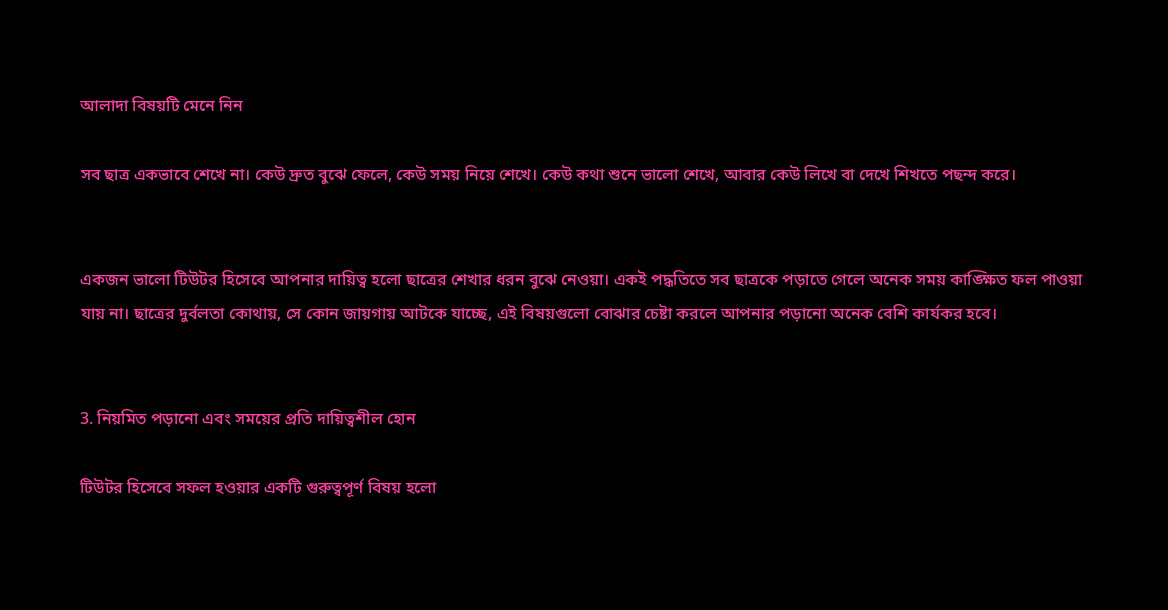আলাদা বিষয়টি মেনে নিন

সব ছাত্র একভাবে শেখে না। কেউ দ্রুত বুঝে ফেলে, কেউ সময় নিয়ে শেখে। কেউ কথা শুনে ভালো শেখে, আবার কেউ লিখে বা দেখে শিখতে পছন্দ করে।


একজন ভালো টিউটর হিসেবে আপনার দায়িত্ব হলো ছাত্রের শেখার ধরন বুঝে নেওয়া। একই পদ্ধতিতে সব ছাত্রকে পড়াতে গেলে অনেক সময় কাঙ্ক্ষিত ফল পাওয়া যায় না। ছাত্রের দুর্বলতা কোথায়, সে কোন জায়গায় আটকে যাচ্ছে, এই বিষয়গুলো বোঝার চেষ্টা করলে আপনার পড়ানো অনেক বেশি কার্যকর হবে।


3. নিয়মিত পড়ানো এবং সময়ের প্রতি দায়িত্বশীল হোন

টিউটর হিসেবে সফল হওয়ার একটি গুরুত্বপূর্ণ বিষয় হলো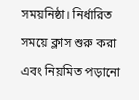সময়নিষ্ঠা। নির্ধারিত সময়ে ক্লাস শুরু করা এবং নিয়মিত পড়ানো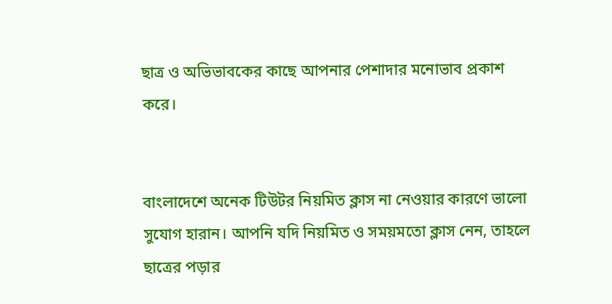ছাত্র ও অভিভাবকের কাছে আপনার পেশাদার মনোভাব প্রকাশ করে।


বাংলাদেশে অনেক টিউটর নিয়মিত ক্লাস না নেওয়ার কারণে ভালো সুযোগ হারান। আপনি যদি নিয়মিত ও সময়মতো ক্লাস নেন, তাহলে ছাত্রের পড়ার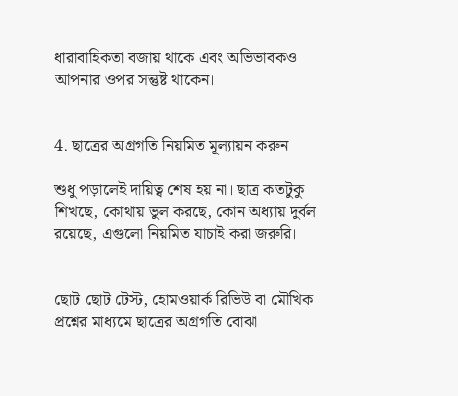ধারাবাহিকতা বজায় থাকে এবং অভিভাবকও আপনার ওপর সন্তুষ্ট থাকেন।


4. ছাত্রের অগ্রগতি নিয়মিত মূল্যায়ন করুন

শুধু পড়ালেই দায়িত্ব শেষ হয় না। ছাত্র কতটুকু শিখছে, কোথায় ভুল করছে, কোন অধ্যায় দুর্বল রয়েছে, এগুলো নিয়মিত যাচাই করা জরুরি।


ছোট ছোট টেস্ট, হোমওয়ার্ক রিভিউ বা মৌখিক প্রশ্নের মাধ্যমে ছাত্রের অগ্রগতি বোঝা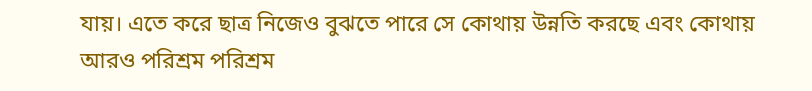যায়। এতে করে ছাত্র নিজেও বুঝতে পারে সে কোথায় উন্নতি করছে এবং কোথায় আরও পরিশ্রম পরিশ্রম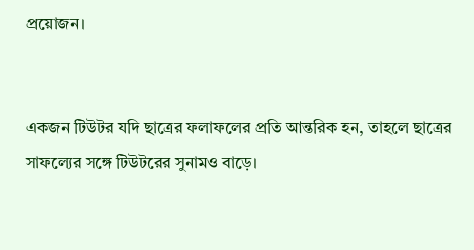প্রয়োজন।


একজন টিউটর যদি ছাত্রের ফলাফলের প্রতি আন্তরিক হন, তাহলে ছাত্রের সাফল্যের সঙ্গে টিউটরের সুনামও বাড়ে।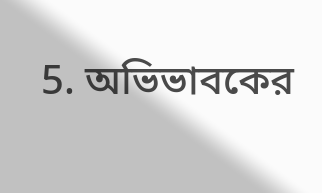5. অভিভাবকের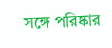সঙ্গে পরিষ্কার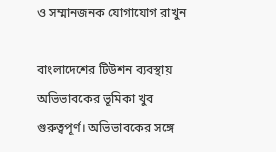ও সম্মানজনক যোগাযোগ রাখুন

বাংলাদেশের টিউশন ব্যবস্থায় অভিভাবকের ভূমিকা খুব গুরুত্বপূর্ণ। অভিভাবকের সঙ্গে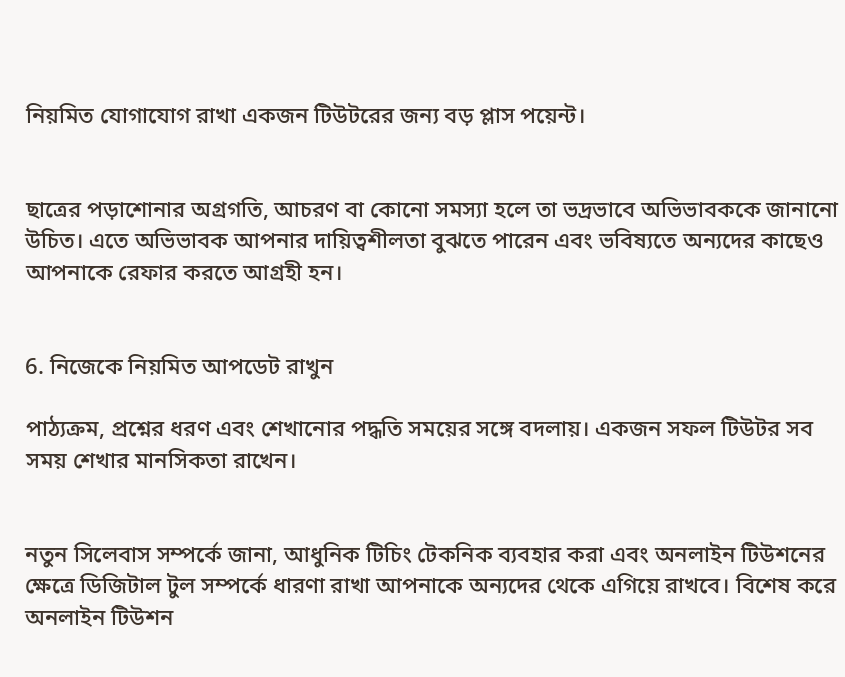নিয়মিত যোগাযোগ রাখা একজন টিউটরের জন্য বড় প্লাস পয়েন্ট।


ছাত্রের পড়াশোনার অগ্রগতি, আচরণ বা কোনো সমস্যা হলে তা ভদ্রভাবে অভিভাবককে জানানো উচিত। এতে অভিভাবক আপনার দায়িত্বশীলতা বুঝতে পারেন এবং ভবিষ্যতে অন্যদের কাছেও আপনাকে রেফার করতে আগ্রহী হন।


6. নিজেকে নিয়মিত আপডেট রাখুন

পাঠ্যক্রম, প্রশ্নের ধরণ এবং শেখানোর পদ্ধতি সময়ের সঙ্গে বদলায়। একজন সফল টিউটর সব সময় শেখার মানসিকতা রাখেন।


নতুন সিলেবাস সম্পর্কে জানা, আধুনিক টিচিং টেকনিক ব্যবহার করা এবং অনলাইন টিউশনের ক্ষেত্রে ডিজিটাল টুল সম্পর্কে ধারণা রাখা আপনাকে অন্যদের থেকে এগিয়ে রাখবে। বিশেষ করে অনলাইন টিউশন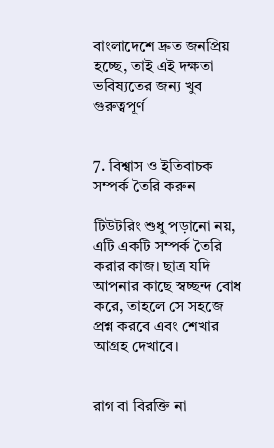বাংলাদেশে দ্রুত জনপ্রিয় হচ্ছে, তাই এই দক্ষতা ভবিষ্যতের জন্য খুব গুরুত্বপূর্ণ


7. বিশ্বাস ও ইতিবাচক সম্পর্ক তৈরি করুন

টিউটরিং শুধু পড়ানো নয়, এটি একটি সম্পর্ক তৈরি করার কাজ। ছাত্র যদি আপনার কাছে স্বচ্ছন্দ বোধ করে, তাহলে সে সহজে প্রশ্ন করবে এবং শেখার আগ্রহ দেখাবে।


রাগ বা বিরক্তি না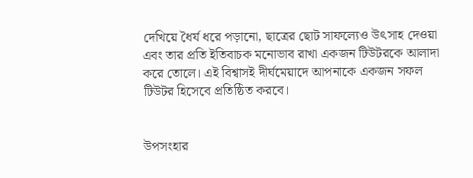দেখিয়ে ধৈর্য ধরে পড়ানো, ছাত্রের ছোট সাফল্যেও উৎসাহ দেওয়া এবং তার প্রতি ইতিবাচক মনোভাব রাখা একজন টিউটরকে আলাদা করে তোলে। এই বিশ্বাসই দীর্ঘমেয়াদে আপনাকে একজন সফল টিউটর হিসেবে প্রতিষ্ঠিত করবে।


উপসংহার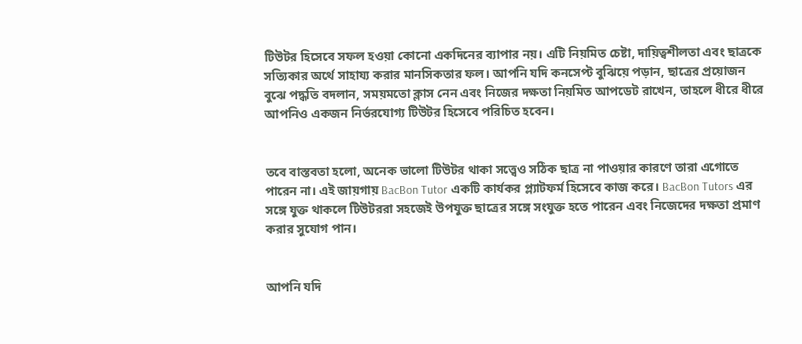টিউটর হিসেবে সফল হওয়া কোনো একদিনের ব্যাপার নয়। এটি নিয়মিত চেষ্টা, দায়িত্বশীলতা এবং ছাত্রকে সত্যিকার অর্থে সাহায্য করার মানসিকতার ফল। আপনি যদি কনসেপ্ট বুঝিয়ে পড়ান, ছাত্রের প্রয়োজন বুঝে পদ্ধতি বদলান, সময়মতো ক্লাস নেন এবং নিজের দক্ষতা নিয়মিত আপডেট রাখেন, তাহলে ধীরে ধীরে আপনিও একজন নির্ভরযোগ্য টিউটর হিসেবে পরিচিত হবেন।


তবে বাস্তবতা হলো, অনেক ভালো টিউটর থাকা সত্ত্বেও সঠিক ছাত্র না পাওয়ার কারণে তারা এগোতে পারেন না। এই জায়গায় BacBon Tutor একটি কার্যকর প্ল্যাটফর্ম হিসেবে কাজ করে। BacBon Tutors এর সঙ্গে যুক্ত থাকলে টিউটররা সহজেই উপযুক্ত ছাত্রের সঙ্গে সংযুক্ত হতে পারেন এবং নিজেদের দক্ষতা প্রমাণ করার সুযোগ পান।


আপনি যদি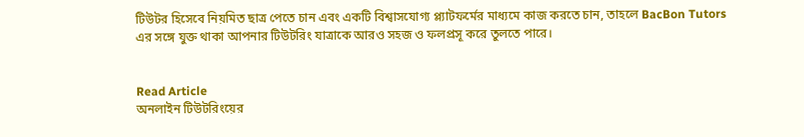টিউটর হিসেবে নিয়মিত ছাত্র পেতে চান এবং একটি বিশ্বাসযোগ্য প্ল্যাটফর্মের মাধ্যমে কাজ করতে চান, তাহলে BacBon Tutors এর সঙ্গে যুক্ত থাকা আপনার টিউটরিং যাত্রাকে আরও সহজ ও ফলপ্রসূ করে তুলতে পারে।


Read Article
অনলাইন টিউটরিংয়ের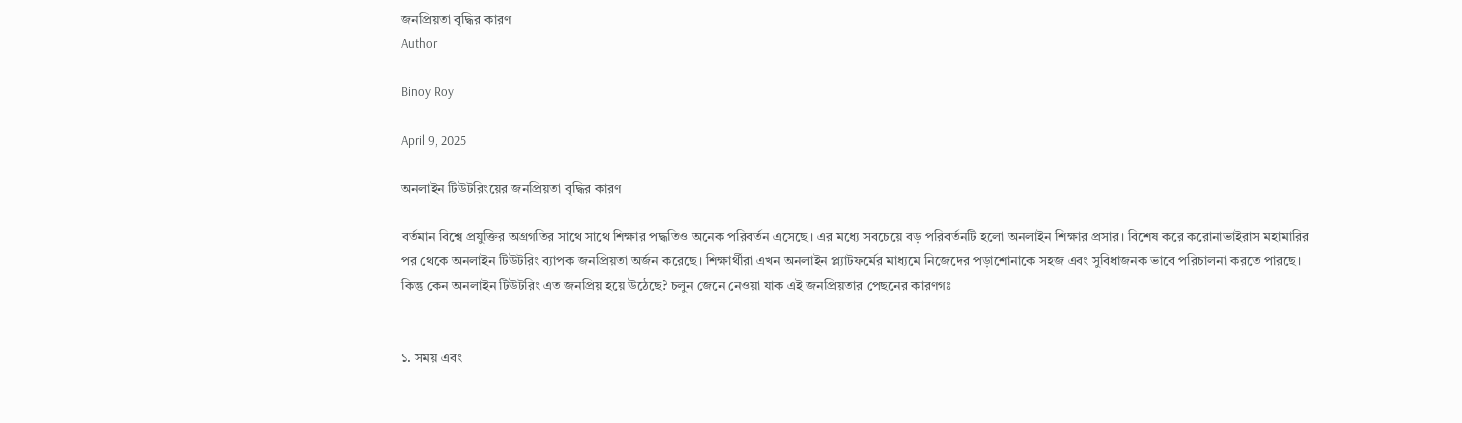জনপ্রিয়তা বৃদ্ধির কারণ
Author

Binoy Roy

April 9, 2025

অনলাইন টিউটরিংয়ের জনপ্রিয়তা বৃদ্ধির কারণ

বর্তমান বিশ্বে প্রযুক্তির অগ্রগতির সাথে সাথে শিক্ষার পদ্ধতিও অনেক পরিবর্তন এসেছে। এর মধ্যে সবচেয়ে বড় পরিবর্তনটি হলো অনলাইন শিক্ষার প্রসার। বিশেষ করে করোনাভাইরাস মহামারির পর থেকে অনলাইন টিউটরিং ব্যাপক জনপ্রিয়তা অর্জন করেছে। শিক্ষার্থীরা এখন অনলাইন প্ল্যাটফর্মের মাধ্যমে নিজেদের পড়াশোনাকে সহজ এবং সুবিধাজনক ভাবে পরিচালনা করতে পারছে। কিন্তু কেন অনলাইন টিউটরিং এত জনপ্রিয় হয়ে উঠেছে? চলুন জেনে নেওয়া যাক এই জনপ্রিয়তার পেছনের কারণগঃ


১. সময় এবং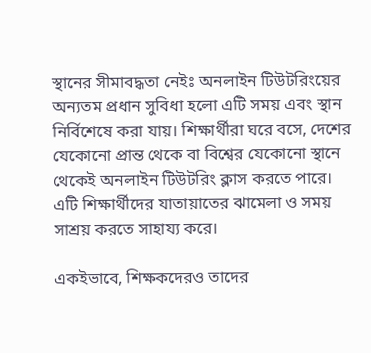স্থানের সীমাবদ্ধতা নেইঃ অনলাইন টিউটরিংয়ের অন্যতম প্রধান সুবিধা হলো এটি সময় এবং স্থান নির্বিশেষে করা যায়। শিক্ষার্থীরা ঘরে বসে, দেশের যেকোনো প্রান্ত থেকে বা বিশ্বের যেকোনো স্থানে থেকেই অনলাইন টিউটরিং ক্লাস করতে পারে। এটি শিক্ষার্থীদের যাতায়াতের ঝামেলা ও সময় সাশ্রয় করতে সাহায্য করে।

একইভাবে, শিক্ষকদেরও তাদের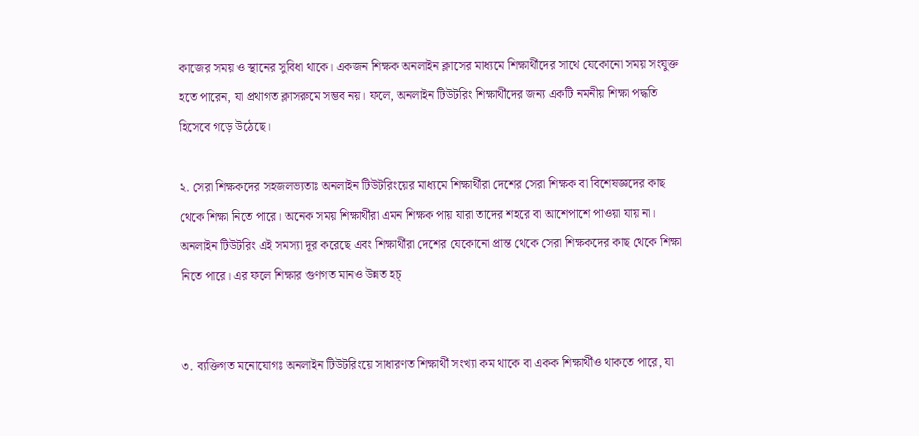কাজের সময় ও স্থানের সুবিধা থাকে। একজন শিক্ষক অনলাইন ক্লাসের মাধ্যমে শিক্ষার্থীদের সাথে যেকোনো সময় সংযুক্ত হতে পারেন, যা প্রথাগত ক্লাসরুমে সম্ভব নয়। ফলে, অনলাইন টিউটরিং শিক্ষার্থীদের জন্য একটি নমনীয় শিক্ষা পদ্ধতি হিসেবে গড়ে উঠেছে।

২. সেরা শিক্ষকদের সহজলভ্যতাঃ অনলাইন টিউটরিংয়ের মাধ্যমে শিক্ষার্থীরা দেশের সেরা শিক্ষক বা বিশেষজ্ঞদের কাছ থেকে শিক্ষা নিতে পারে। অনেক সময় শিক্ষার্থীরা এমন শিক্ষক পায় যারা তাদের শহরে বা আশেপাশে পাওয়া যায় না। অনলাইন টিউটরিং এই সমস্যা দূর করেছে এবং শিক্ষার্থীরা দেশের যেকোনো প্রান্ত থেকে সেরা শিক্ষকদের কাছ থেকে শিক্ষা নিতে পারে। এর ফলে শিক্ষার গুণগত মানও উন্নত হচ্


৩. ব্যক্তিগত মনোযোগঃ অনলাইন টিউটরিংয়ে সাধারণত শিক্ষার্থী সংখ্যা কম থাকে বা একক শিক্ষার্থীও থাকতে পারে, যা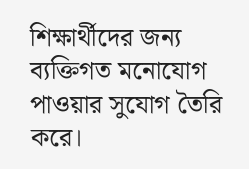শিক্ষার্থীদের জন্য ব্যক্তিগত মনোযোগ পাওয়ার সুযোগ তৈরি করে।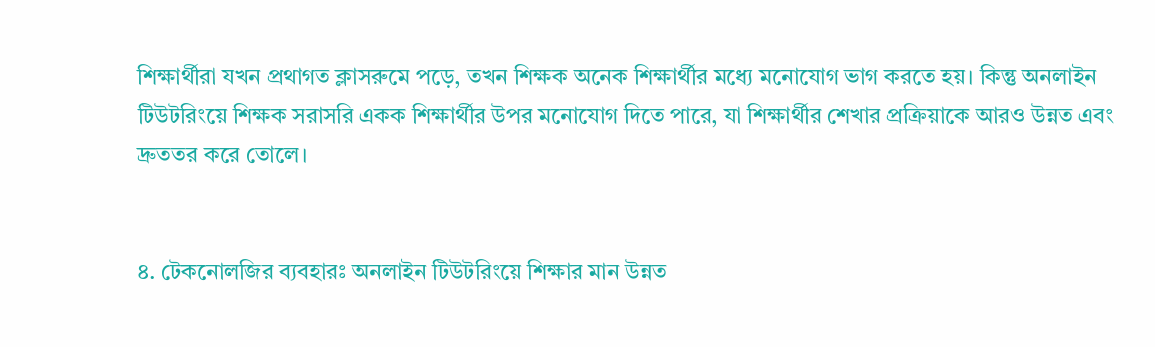শিক্ষার্থীরা যখন প্রথাগত ক্লাসরুমে পড়ে, তখন শিক্ষক অনেক শিক্ষার্থীর মধ্যে মনোযোগ ভাগ করতে হয়। কিন্তু অনলাইন টিউটরিংয়ে শিক্ষক সরাসরি একক শিক্ষার্থীর উপর মনোযোগ দিতে পারে, যা শিক্ষার্থীর শেখার প্রক্রিয়াকে আরও উন্নত এবং দ্রুততর করে তোলে।


৪. টেকনোলজির ব্যবহারঃ অনলাইন টিউটরিংয়ে শিক্ষার মান উন্নত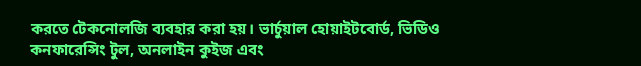করতে টেকনোলজি ব্যবহার করা হয়। ভার্চুয়াল হোয়াইটবোর্ড, ভিডিও কনফারেন্সিং টুল, অনলাইন কুইজ এবং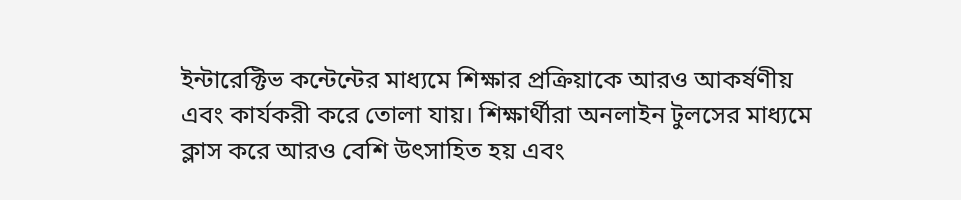ইন্টারেক্টিভ কন্টেন্টের মাধ্যমে শিক্ষার প্রক্রিয়াকে আরও আকর্ষণীয় এবং কার্যকরী করে তোলা যায়। শিক্ষার্থীরা অনলাইন টুলসের মাধ্যমে ক্লাস করে আরও বেশি উৎসাহিত হয় এবং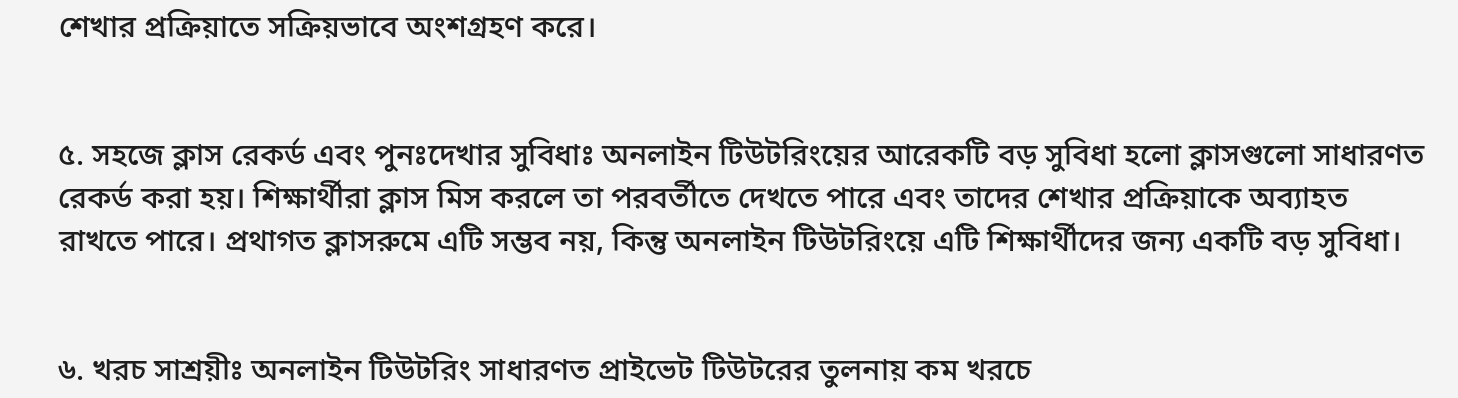শেখার প্রক্রিয়াতে সক্রিয়ভাবে অংশগ্রহণ করে।


৫. সহজে ক্লাস রেকর্ড এবং পুনঃদেখার সুবিধাঃ অনলাইন টিউটরিংয়ের আরেকটি বড় সুবিধা হলো ক্লাসগুলো সাধারণত রেকর্ড করা হয়। শিক্ষার্থীরা ক্লাস মিস করলে তা পরবর্তীতে দেখতে পারে এবং তাদের শেখার প্রক্রিয়াকে অব্যাহত রাখতে পারে। প্রথাগত ক্লাসরুমে এটি সম্ভব নয়, কিন্তু অনলাইন টিউটরিংয়ে এটি শিক্ষার্থীদের জন্য একটি বড় সুবিধা।


৬. খরচ সাশ্রয়ীঃ অনলাইন টিউটরিং সাধারণত প্রাইভেট টিউটরের তুলনায় কম খরচে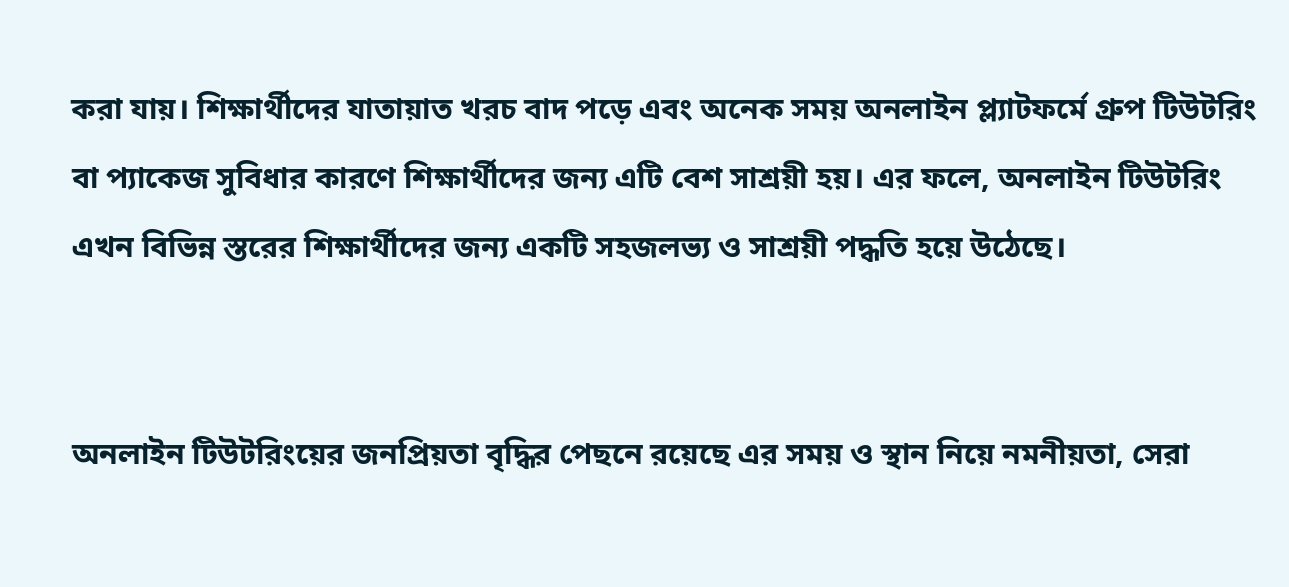করা যায়। শিক্ষার্থীদের যাতায়াত খরচ বাদ পড়ে এবং অনেক সময় অনলাইন প্ল্যাটফর্মে গ্রুপ টিউটরিং বা প্যাকেজ সুবিধার কারণে শিক্ষার্থীদের জন্য এটি বেশ সাশ্রয়ী হয়। এর ফলে, অনলাইন টিউটরিং এখন বিভিন্ন স্তরের শিক্ষার্থীদের জন্য একটি সহজলভ্য ও সাশ্রয়ী পদ্ধতি হয়ে উঠেছে।


অনলাইন টিউটরিংয়ের জনপ্রিয়তা বৃদ্ধির পেছনে রয়েছে এর সময় ও স্থান নিয়ে নমনীয়তা, সেরা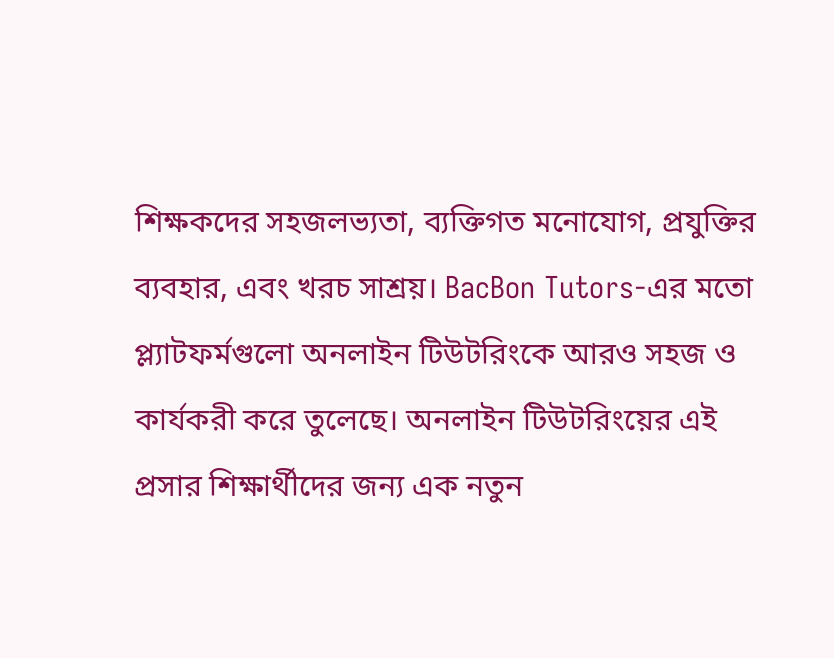শিক্ষকদের সহজলভ্যতা, ব্যক্তিগত মনোযোগ, প্রযুক্তির ব্যবহার, এবং খরচ সাশ্রয়। BacBon Tutors-এর মতো প্ল্যাটফর্মগুলো অনলাইন টিউটরিংকে আরও সহজ ও কার্যকরী করে তুলেছে। অনলাইন টিউটরিংয়ের এই প্রসার শিক্ষার্থীদের জন্য এক নতুন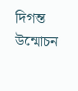দিগন্ত উন্মোচন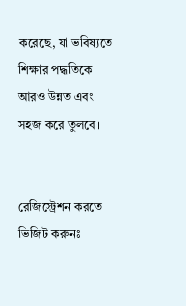করেছে, যা ভবিষ্যতে শিক্ষার পদ্ধতিকে আরও উন্নত এবং সহজ করে তুলবে।


রেজিস্ট্রেশন করতে ভিজিট করুনঃ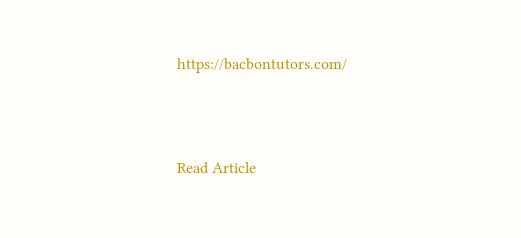https://bacbontutors.com/




Read Article